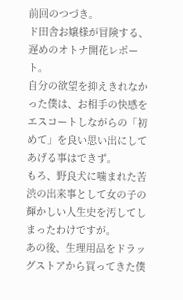前回のつづき。
ド田舎お嬢様が冒険する、遅めのオトナ開花レポート。
自分の欲望を抑えきれなかった僕は、お相手の快感をエスコートしながらの「初めて」を良い思い出にしてあげる事はできず。
もろ、野良犬に噛まれた苦渋の出来事として女の子の輝かしい人生史を汚してしまったわけですが。
あの後、生理用品をドラッグストアから買ってきた僕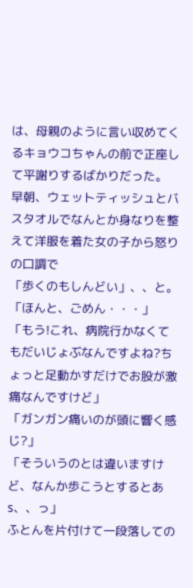は、母親のように言い収めてくるキョウコちゃんの前で正座して平謝りするばかりだった。
早朝、ウェットティッシュとバスタオルでなんとか身なりを整えて洋服を着た女の子から怒りの口調で
「歩くのもしんどい」、、と。
「ほんと、ごめん・・・」
「もう!これ、病院行かなくてもだいじょぶなんですよね?ちょっと足動かすだけでお股が激痛なんですけど」
「ガンガン痛いのが頭に響く感じ?」
「そういうのとは違いますけど、なんか歩こうとするとあs、、っ」
ふとんを片付けて一段落しての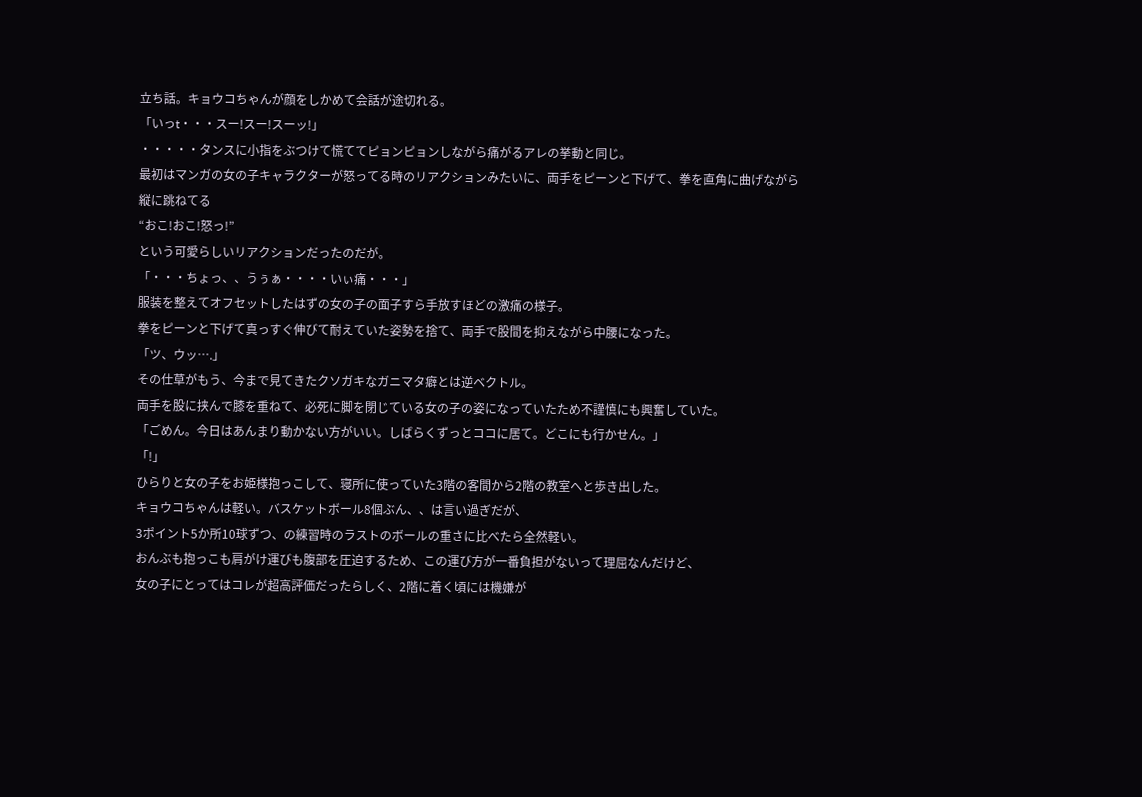立ち話。キョウコちゃんが顔をしかめて会話が途切れる。
「いっt・・・スー!スー!スーッ!」
・・・・・タンスに小指をぶつけて慌ててピョンピョンしながら痛がるアレの挙動と同じ。
最初はマンガの女の子キャラクターが怒ってる時のリアクションみたいに、両手をピーンと下げて、拳を直角に曲げながら縦に跳ねてる
“おこ!おこ!怒っ!”
という可愛らしいリアクションだったのだが。
「・・・ちょっ、、うぅぁ・・・・いぃ痛・・・」
服装を整えてオフセットしたはずの女の子の面子すら手放すほどの激痛の様子。
拳をピーンと下げて真っすぐ伸びて耐えていた姿勢を捨て、両手で股間を抑えながら中腰になった。
「ツ、ウッ….」
その仕草がもう、今まで見てきたクソガキなガニマタ癖とは逆ベクトル。
両手を股に挟んで膝を重ねて、必死に脚を閉じている女の子の姿になっていたため不謹慎にも興奮していた。
「ごめん。今日はあんまり動かない方がいい。しばらくずっとココに居て。どこにも行かせん。」
「!」
ひらりと女の子をお姫様抱っこして、寝所に使っていた3階の客間から2階の教室へと歩き出した。
キョウコちゃんは軽い。バスケットボール8個ぶん、、は言い過ぎだが、
3ポイント5か所10球ずつ、の練習時のラストのボールの重さに比べたら全然軽い。
おんぶも抱っこも肩がけ運びも腹部を圧迫するため、この運び方が一番負担がないって理屈なんだけど、
女の子にとってはコレが超高評価だったらしく、2階に着く頃には機嫌が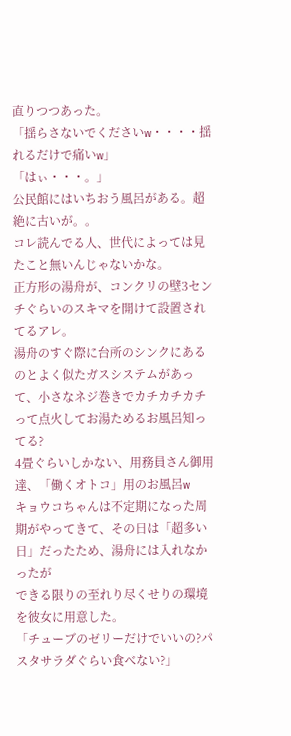直りつつあった。
「揺らさないでくださいw・・・・揺れるだけで痛いw」
「はぃ・・・。」
公民館にはいちおう風呂がある。超絶に古いが。。
コレ読んでる人、世代によっては見たこと無いんじゃないかな。
正方形の湯舟が、コンクリの壁3センチぐらいのスキマを開けて設置されてるアレ。
湯舟のすぐ際に台所のシンクにあるのとよく似たガスシステムがあって、小さなネジ巻きでカチカチカチって点火してお湯ためるお風呂知ってる?
4畳ぐらいしかない、用務員さん御用達、「働くオトコ」用のお風呂w
キョウコちゃんは不定期になった周期がやってきて、その日は「超多い日」だったため、湯舟には入れなかったが
できる限りの至れり尽くせりの環境を彼女に用意した。
「チューブのゼリーだけでいいの?パスタサラダぐらい食べない?」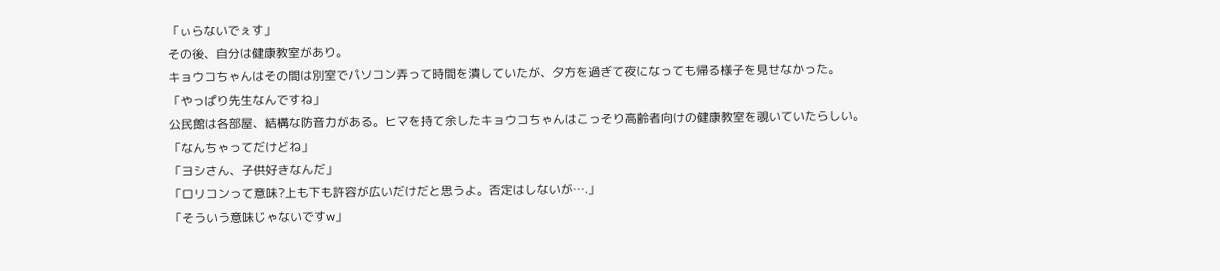「ぃらないでぇす」
その後、自分は健康教室があり。
キョウコちゃんはその間は別室でパソコン弄って時間を潰していたが、夕方を過ぎて夜になっても帰る様子を見せなかった。
「やっぱり先生なんですね」
公民館は各部屋、結構な防音力がある。ヒマを持て余したキョウコちゃんはこっそり高齢者向けの健康教室を覗いていたらしい。
「なんちゃってだけどね」
「ヨシさん、子供好きなんだ」
「ロリコンって意味?上も下も許容が広いだけだと思うよ。否定はしないが….」
「そういう意味じゃないですw」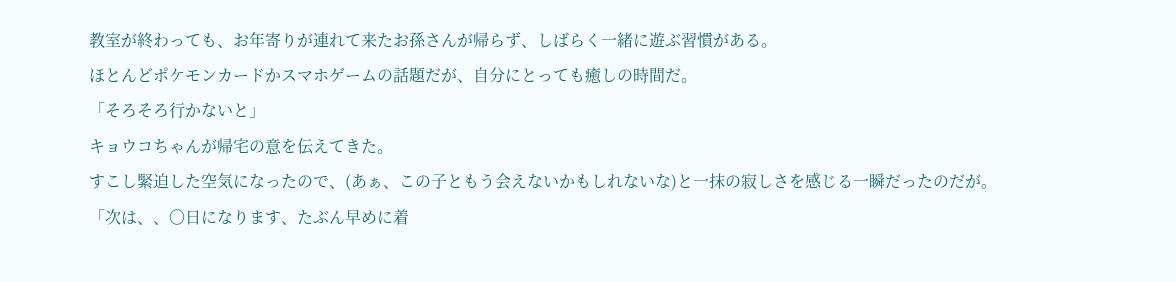教室が終わっても、お年寄りが連れて来たお孫さんが帰らず、しばらく一緒に遊ぶ習慣がある。
ほとんどポケモンカードかスマホゲームの話題だが、自分にとっても癒しの時間だ。
「そろそろ行かないと」
キョウコちゃんが帰宅の意を伝えてきた。
すこし緊迫した空気になったので、(あぁ、この子ともう会えないかもしれないな)と一抹の寂しさを感じる一瞬だったのだが。
「次は、、〇日になります、たぶん早めに着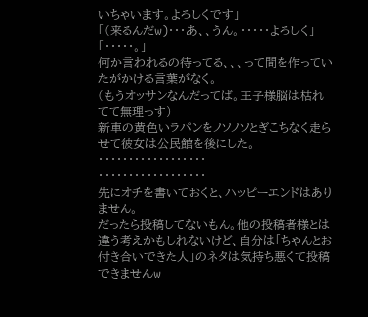いちゃいます。よろしくです」
「(来るんだw)・・・あ、、うん。・・・・・よろしく」
「・・・・・。」
何か言われるの待ってる、、、って間を作っていたがかける言葉がなく。
(もうオッサンなんだってば。王子様脳は枯れてて無理っす)
新車の黄色いラパンをノソノソとぎこちなく走らせて彼女は公民館を後にした。
・・・・・・・・・・・・・・・・・・
・・・・・・・・・・・・・・・・・・
先にオチを書いておくと、ハッピーエンドはありません。
だったら投稿してないもん。他の投稿者様とは違う考えかもしれないけど、自分は「ちゃんとお付き合いできた人」のネタは気持ち悪くて投稿できませんw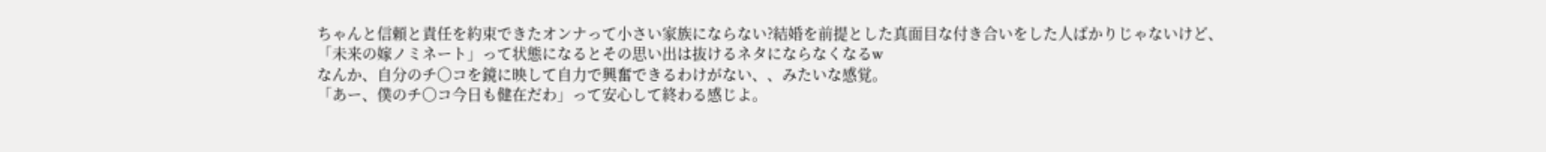ちゃんと信頼と責任を約束できたオンナって小さい家族にならない?結婚を前提とした真面目な付き合いをした人ばかりじゃないけど、
「未来の嫁ノミネート」って状態になるとその思い出は抜けるネタにならなくなるw
なんか、自分のチ〇コを鏡に映して自力で興奮できるわけがない、、みたいな感覚。
「あー、僕のチ〇コ今日も健在だわ」って安心して終わる感じよ。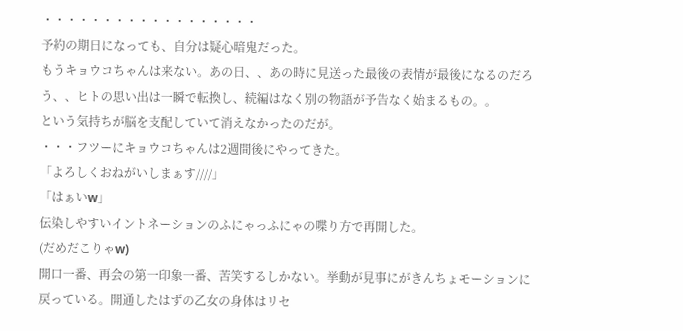・・・・・・・・・・・・・・・・・・
予約の期日になっても、自分は疑心暗鬼だった。
もうキョウコちゃんは来ない。あの日、、あの時に見送った最後の表情が最後になるのだろう、、ヒトの思い出は一瞬で転換し、続編はなく別の物語が予告なく始まるもの。。
という気持ちが脳を支配していて消えなかったのだが。
・・・フツーにキョウコちゃんは2週間後にやってきた。
「よろしくおねがいしまぁす////」
「はぁいw」
伝染しやすいイントネーションのふにゃっふにゃの喋り方で再開した。
(だめだこりゃw)
開口一番、再会の第一印象一番、苦笑するしかない。挙動が見事にがきんちょモーションに戻っている。開通したはずの乙女の身体はリセ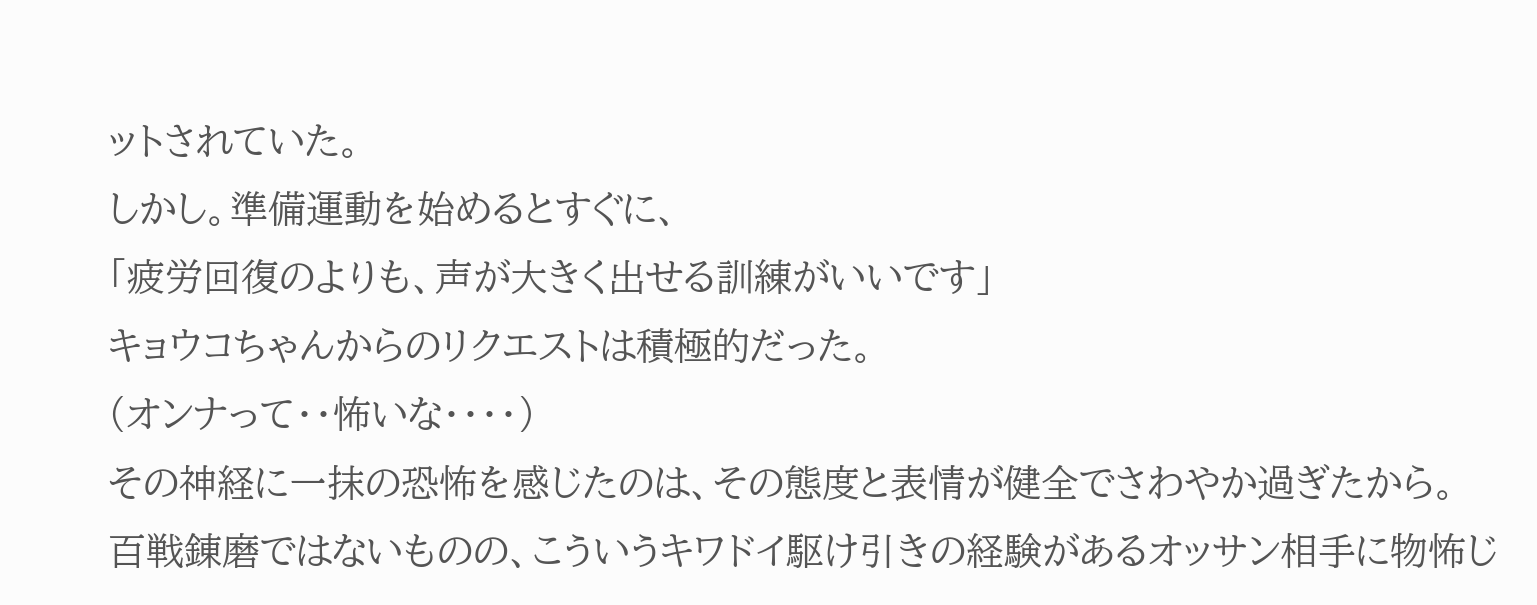ットされていた。
しかし。準備運動を始めるとすぐに、
「疲労回復のよりも、声が大きく出せる訓練がいいです」
キョウコちゃんからのリクエストは積極的だった。
(オンナって・・怖いな・・・・)
その神経に一抹の恐怖を感じたのは、その態度と表情が健全でさわやか過ぎたから。
百戦錬磨ではないものの、こういうキワドイ駆け引きの経験があるオッサン相手に物怖じ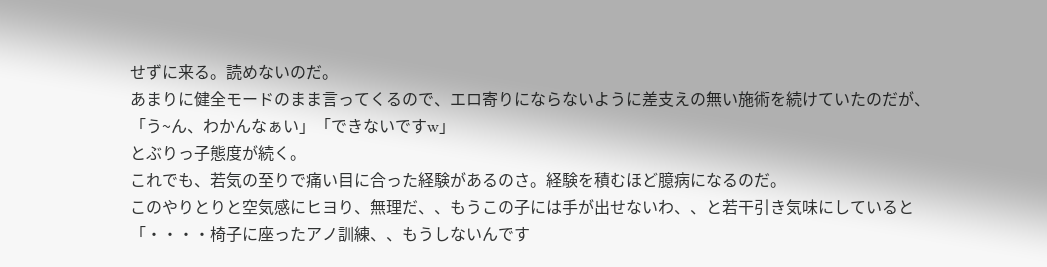せずに来る。読めないのだ。
あまりに健全モードのまま言ってくるので、エロ寄りにならないように差支えの無い施術を続けていたのだが、
「う~ん、わかんなぁい」「できないですw」
とぶりっ子態度が続く。
これでも、若気の至りで痛い目に合った経験があるのさ。経験を積むほど臆病になるのだ。
このやりとりと空気感にヒヨり、無理だ、、もうこの子には手が出せないわ、、と若干引き気味にしていると
「・・・・椅子に座ったアノ訓練、、もうしないんです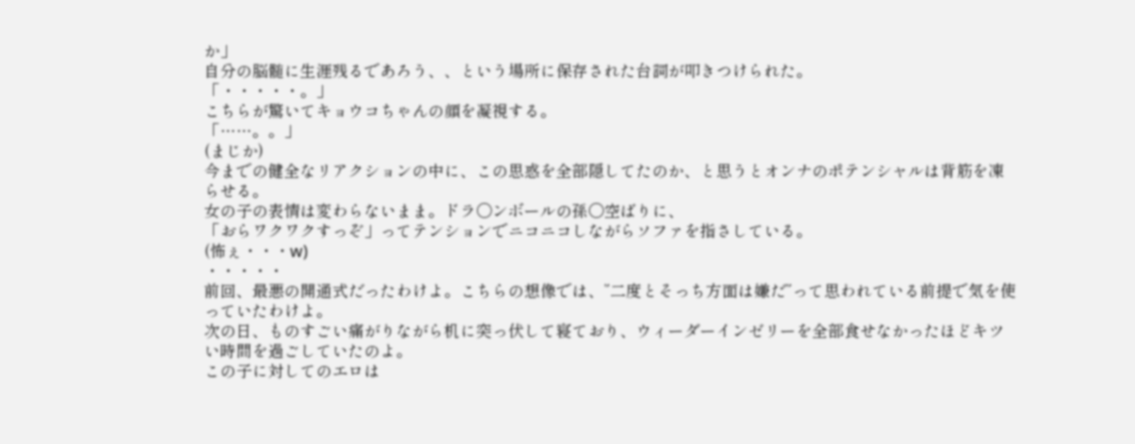か」
自分の脳髄に生涯残るであろう、、という場所に保存された台詞が叩きつけられた。
「・・・・・。」
こちらが驚いてキョウコちゃんの顔を凝視する。
「……。。」
(まじか)
今までの健全なリアクションの中に、この思惑を全部隠してたのか、と思うとオンナのポテンシャルは背筋を凍らせる。
女の子の表情は変わらないまま。ドラ〇ンボールの孫〇空ばりに、
「おらワクワクすっぞ」ってテンションでニコニコしながらソファを指さしている。
(怖ぇ・・・w)
・・・・・
前回、最悪の開通式だったわけよ。こちらの想像では、”二度とそっち方面は嫌だ”って思われている前提で気を使っていたわけよ。
次の日、ものすごい痛がりながら机に突っ伏して寝ており、ウィーダーインゼリーを全部食せなかったほどキツい時間を過ごしていたのよ。
この子に対してのエロは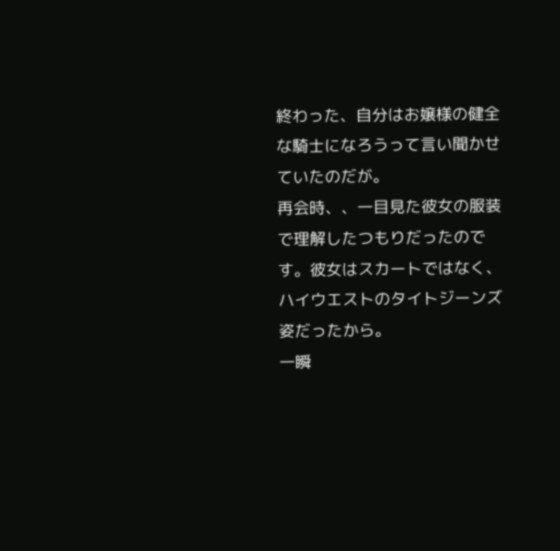終わった、自分はお嬢様の健全な騎士になろうって言い聞かせていたのだが。
再会時、、一目見た彼女の服装で理解したつもりだったのです。彼女はスカートではなく、ハイウエストのタイトジーンズ姿だったから。
一瞬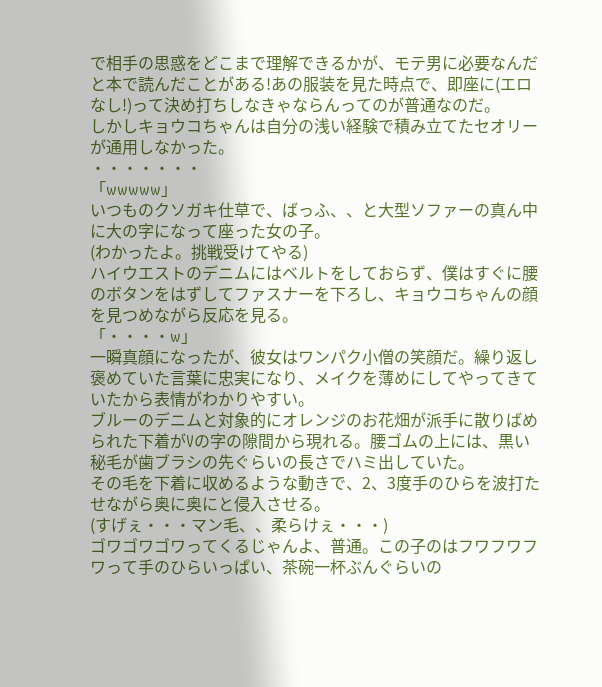で相手の思惑をどこまで理解できるかが、モテ男に必要なんだと本で読んだことがある!あの服装を見た時点で、即座に(エロなし!)って決め打ちしなきゃならんってのが普通なのだ。
しかしキョウコちゃんは自分の浅い経験で積み立てたセオリーが通用しなかった。
・・・・・・・
「wwwww」
いつものクソガキ仕草で、ばっふ、、と大型ソファーの真ん中に大の字になって座った女の子。
(わかったよ。挑戦受けてやる)
ハイウエストのデニムにはベルトをしておらず、僕はすぐに腰のボタンをはずしてファスナーを下ろし、キョウコちゃんの顔を見つめながら反応を見る。
「・・・・w」
一瞬真顔になったが、彼女はワンパク小僧の笑顔だ。繰り返し褒めていた言葉に忠実になり、メイクを薄めにしてやってきていたから表情がわかりやすい。
ブルーのデニムと対象的にオレンジのお花畑が派手に散りばめられた下着がVの字の隙間から現れる。腰ゴムの上には、黒い秘毛が歯ブラシの先ぐらいの長さでハミ出していた。
その毛を下着に収めるような動きで、2、3度手のひらを波打たせながら奥に奥にと侵入させる。
(すげぇ・・・マン毛、、柔らけぇ・・・)
ゴワゴワゴワってくるじゃんよ、普通。この子のはフワフワフワって手のひらいっぱい、茶碗一杯ぶんぐらいの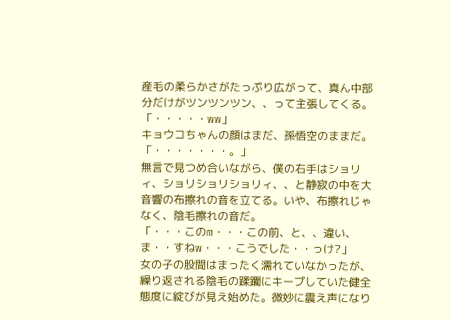産毛の柔らかさがたっぷり広がって、真ん中部分だけがツンツンツン、、って主張してくる。
「・・・・・ww」
キョウコちゃんの顔はまだ、孫悟空のままだ。
「・・・・・・・。」
無言で見つめ合いながら、僕の右手はショリィ、ショリショリショリィ、、と静寂の中を大音響の布擦れの音を立てる。いや、布擦れじゃなく、陰毛擦れの音だ。
「・・・このm・・・この前、と、、違い、ま・・すねw・・・こうでした・・っけ?」
女の子の股間はまったく濡れていなかったが、繰り返される陰毛の蹂躙にキープしていた健全態度に綻びが見え始めた。微妙に震え声になり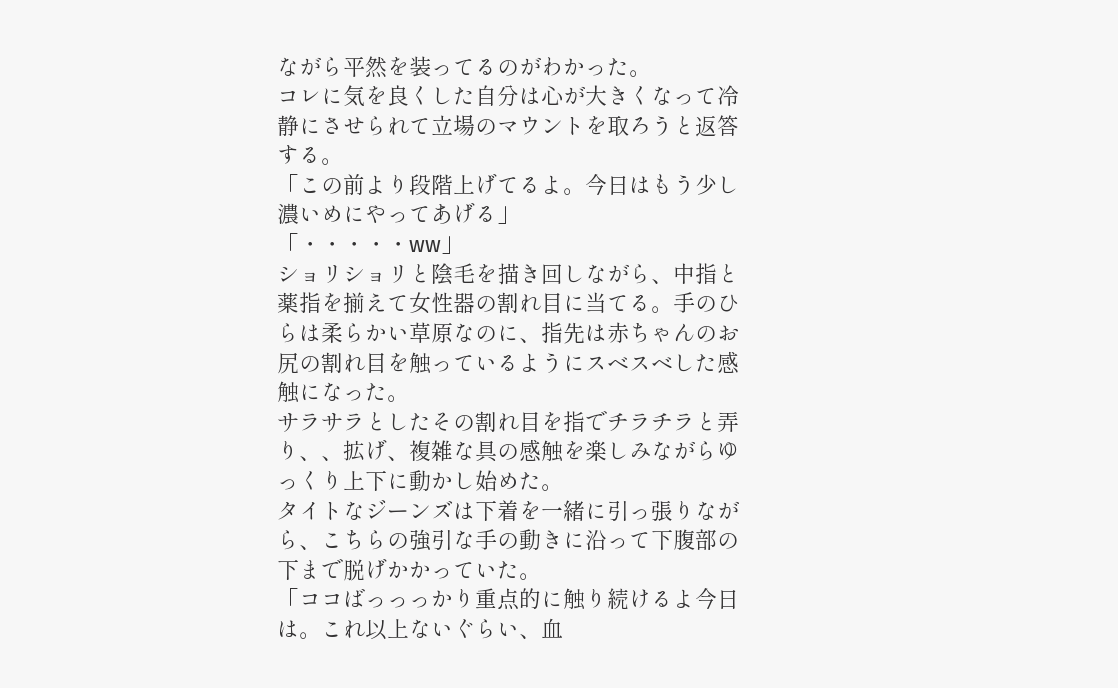ながら平然を装ってるのがわかった。
コレに気を良くした自分は心が大きくなって冷静にさせられて立場のマウントを取ろうと返答する。
「この前より段階上げてるよ。今日はもう少し濃いめにやってあげる」
「・・・・・ww」
ショリショリと陰毛を描き回しながら、中指と薬指を揃えて女性器の割れ目に当てる。手のひらは柔らかい草原なのに、指先は赤ちゃんのお尻の割れ目を触っているようにスベスベした感触になった。
サラサラとしたその割れ目を指でチラチラと弄り、、拡げ、複雑な具の感触を楽しみながらゆっくり上下に動かし始めた。
タイトなジーンズは下着を一緒に引っ張りながら、こちらの強引な手の動きに沿って下腹部の下まで脱げかかっていた。
「ココばっっっかり重点的に触り続けるよ今日は。これ以上ないぐらい、血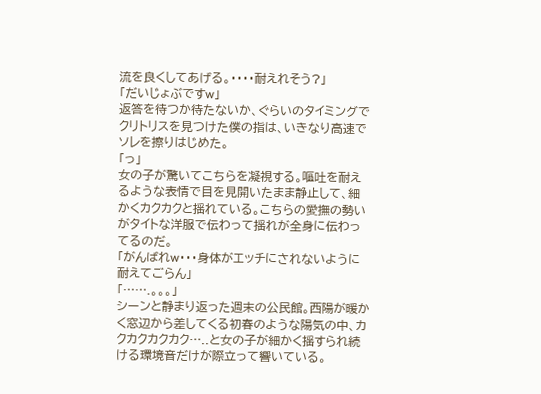流を良くしてあげる。・・・・耐えれそう?」
「だいじょぶですw」
返答を待つか待たないか、ぐらいのタイミングでクリトリスを見つけた僕の指は、いきなり高速でソレを擦りはじめた。
「っ」
女の子が驚いてこちらを凝視する。嘔吐を耐えるような表情で目を見開いたまま静止して、細かくカクカクと揺れている。こちらの愛撫の勢いがタイトな洋服で伝わって揺れが全身に伝わってるのだ。
「がんばれw・・・身体がエッチにされないように耐えてごらん」
「…….。。。」
シーンと静まり返った週末の公民館。西陽が暖かく窓辺から差してくる初春のような陽気の中、カクカクカクカク…..と女の子が細かく揺すられ続ける環境音だけが際立って響いている。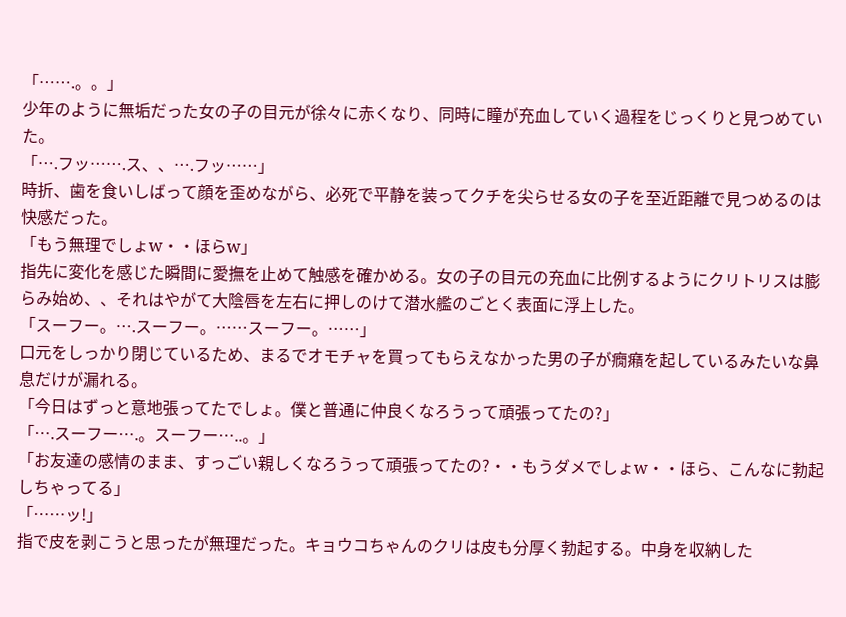「…….。。」
少年のように無垢だった女の子の目元が徐々に赤くなり、同時に瞳が充血していく過程をじっくりと見つめていた。
「….フッ…….ス、、….フッ……」
時折、歯を食いしばって顔を歪めながら、必死で平静を装ってクチを尖らせる女の子を至近距離で見つめるのは快感だった。
「もう無理でしょw・・ほらw」
指先に変化を感じた瞬間に愛撫を止めて触感を確かめる。女の子の目元の充血に比例するようにクリトリスは膨らみ始め、、それはやがて大陰唇を左右に押しのけて潜水艦のごとく表面に浮上した。
「スーフー。….スーフー。……スーフー。……」
口元をしっかり閉じているため、まるでオモチャを買ってもらえなかった男の子が癇癪を起しているみたいな鼻息だけが漏れる。
「今日はずっと意地張ってたでしょ。僕と普通に仲良くなろうって頑張ってたの?」
「….スーフー….。スーフー…..。」
「お友達の感情のまま、すっごい親しくなろうって頑張ってたの?・・もうダメでしょw・・ほら、こんなに勃起しちゃってる」
「……ッ!」
指で皮を剥こうと思ったが無理だった。キョウコちゃんのクリは皮も分厚く勃起する。中身を収納した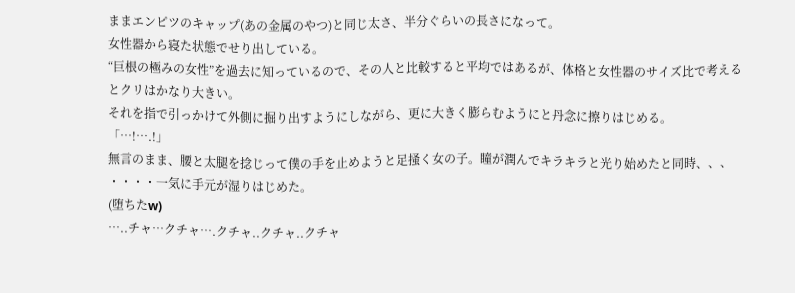ままエンピツのキャップ(あの金属のやつ)と同じ太さ、半分ぐらいの長さになって。
女性器から寝た状態でせり出している。
“巨根の極みの女性”を過去に知っているので、その人と比較すると平均ではあるが、体格と女性器のサイズ比で考えるとクリはかなり大きい。
それを指で引っかけて外側に掘り出すようにしながら、更に大きく膨らむようにと丹念に擦りはじめる。
「…!….!」
無言のまま、腰と太腿を捻じって僕の手を止めようと足掻く女の子。瞳が潤んでキラキラと光り始めたと同時、、、
・・・・一気に手元が湿りはじめた。
(堕ちたw)
…..チャ…クチャ….クチャ..クチャ..クチャ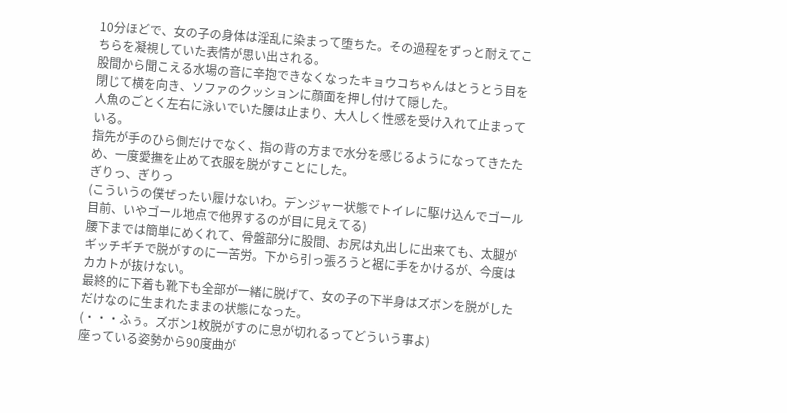10分ほどで、女の子の身体は淫乱に染まって堕ちた。その過程をずっと耐えてこちらを凝視していた表情が思い出される。
股間から聞こえる水場の音に辛抱できなくなったキョウコちゃんはとうとう目を閉じて横を向き、ソファのクッションに顔面を押し付けて隠した。
人魚のごとく左右に泳いでいた腰は止まり、大人しく性感を受け入れて止まっている。
指先が手のひら側だけでなく、指の背の方まで水分を感じるようになってきたため、一度愛撫を止めて衣服を脱がすことにした。
ぎりっ、ぎりっ
(こういうの僕ぜったい履けないわ。デンジャー状態でトイレに駆け込んでゴール目前、いやゴール地点で他界するのが目に見えてる)
腰下までは簡単にめくれて、骨盤部分に股間、お尻は丸出しに出来ても、太腿がギッチギチで脱がすのに一苦労。下から引っ張ろうと裾に手をかけるが、今度はカカトが抜けない。
最終的に下着も靴下も全部が一緒に脱げて、女の子の下半身はズボンを脱がしただけなのに生まれたままの状態になった。
(・・・ふぅ。ズボン1枚脱がすのに息が切れるってどういう事よ)
座っている姿勢から90度曲が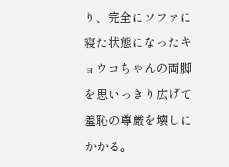り、完全にソファに寝た状態になったキョウコちゃんの両脚を思いっきり広げて羞恥の尊厳を壊しにかかる。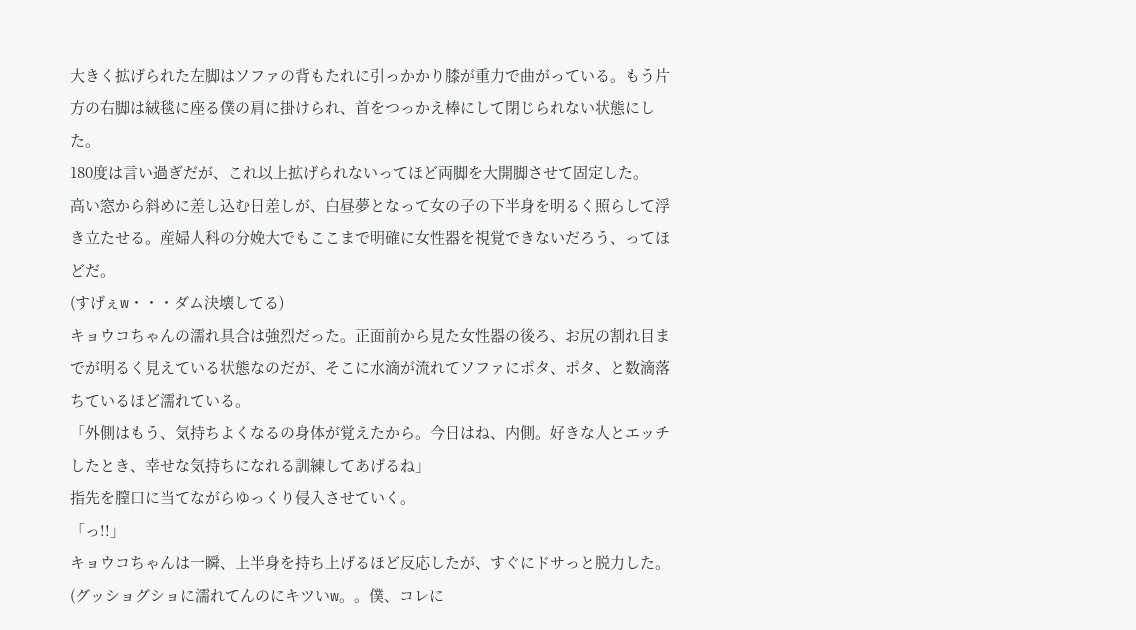大きく拡げられた左脚はソファの背もたれに引っかかり膝が重力で曲がっている。もう片方の右脚は絨毯に座る僕の肩に掛けられ、首をつっかえ棒にして閉じられない状態にした。
180度は言い過ぎだが、これ以上拡げられないってほど両脚を大開脚させて固定した。
高い窓から斜めに差し込む日差しが、白昼夢となって女の子の下半身を明るく照らして浮き立たせる。産婦人科の分娩大でもここまで明確に女性器を視覚できないだろう、ってほどだ。
(すげぇw・・・ダム決壊してる)
キョウコちゃんの濡れ具合は強烈だった。正面前から見た女性器の後ろ、お尻の割れ目までが明るく見えている状態なのだが、そこに水滴が流れてソファにポタ、ポタ、と数滴落ちているほど濡れている。
「外側はもう、気持ちよくなるの身体が覚えたから。今日はね、内側。好きな人とエッチしたとき、幸せな気持ちになれる訓練してあげるね」
指先を膣口に当てながらゆっくり侵入させていく。
「っ!!」
キョウコちゃんは一瞬、上半身を持ち上げるほど反応したが、すぐにドサっと脱力した。
(グッショグショに濡れてんのにキツいw。。僕、コレに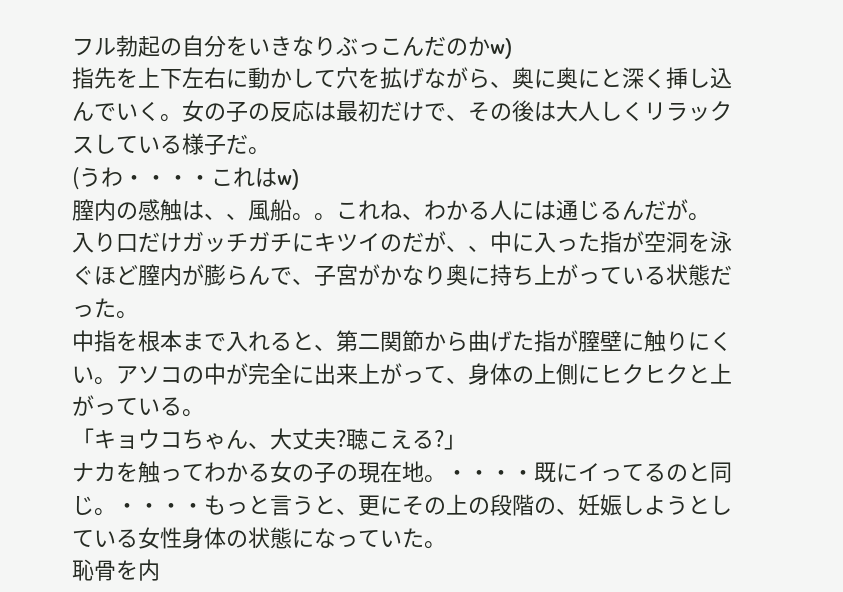フル勃起の自分をいきなりぶっこんだのかw)
指先を上下左右に動かして穴を拡げながら、奥に奥にと深く挿し込んでいく。女の子の反応は最初だけで、その後は大人しくリラックスしている様子だ。
(うわ・・・・これはw)
膣内の感触は、、風船。。これね、わかる人には通じるんだが。
入り口だけガッチガチにキツイのだが、、中に入った指が空洞を泳ぐほど膣内が膨らんで、子宮がかなり奥に持ち上がっている状態だった。
中指を根本まで入れると、第二関節から曲げた指が膣壁に触りにくい。アソコの中が完全に出来上がって、身体の上側にヒクヒクと上がっている。
「キョウコちゃん、大丈夫?聴こえる?」
ナカを触ってわかる女の子の現在地。・・・・既にイってるのと同じ。・・・・もっと言うと、更にその上の段階の、妊娠しようとしている女性身体の状態になっていた。
恥骨を内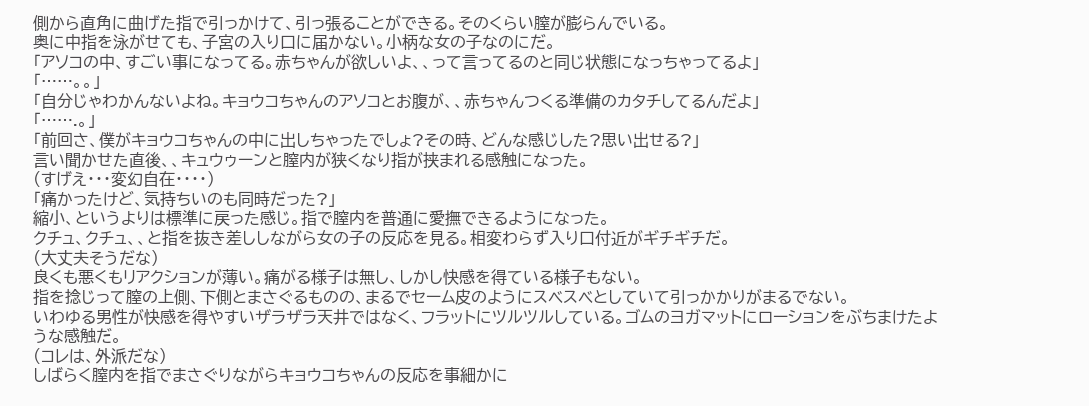側から直角に曲げた指で引っかけて、引っ張ることができる。そのくらい膣が膨らんでいる。
奥に中指を泳がせても、子宮の入り口に届かない。小柄な女の子なのにだ。
「アソコの中、すごい事になってる。赤ちゃんが欲しいよ、、って言ってるのと同じ状態になっちゃってるよ」
「……。。」
「自分じゃわかんないよね。キョウコちゃんのアソコとお腹が、、赤ちゃんつくる準備のカタチしてるんだよ」
「…….。」
「前回さ、僕がキョウコちゃんの中に出しちゃったでしょ?その時、どんな感じした?思い出せる?」
言い聞かせた直後、、キュウゥーンと膣内が狭くなり指が挟まれる感触になった。
(すげえ・・・変幻自在・・・・)
「痛かったけど、気持ちいのも同時だった?」
縮小、というよりは標準に戻った感じ。指で膣内を普通に愛撫できるようになった。
クチュ、クチュ、、と指を抜き差ししながら女の子の反応を見る。相変わらず入り口付近がギチギチだ。
(大丈夫そうだな)
良くも悪くもリアクションが薄い。痛がる様子は無し、しかし快感を得ている様子もない。
指を捻じって膣の上側、下側とまさぐるものの、まるでセーム皮のようにスベスベとしていて引っかかりがまるでない。
いわゆる男性が快感を得やすいザラザラ天井ではなく、フラットにツルツルしている。ゴムのヨガマットにローションをぶちまけたような感触だ。
(コレは、外派だな)
しばらく膣内を指でまさぐりながらキョウコちゃんの反応を事細かに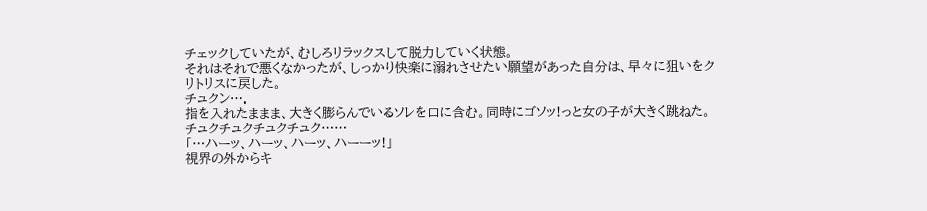チェックしていたが、むしろリラックスして脱力していく状態。
それはそれで悪くなかったが、しっかり快楽に溺れさせたい願望があった自分は、早々に狙いをクリトリスに戻した。
チュクン….
指を入れたままま、大きく膨らんでいるソレを口に含む。同時にゴソッ!っと女の子が大きく跳ねた。
チュクチュクチュクチュク……
「…ハーッ、ハーッ、ハーッ、ハーーッ!」
視界の外からキ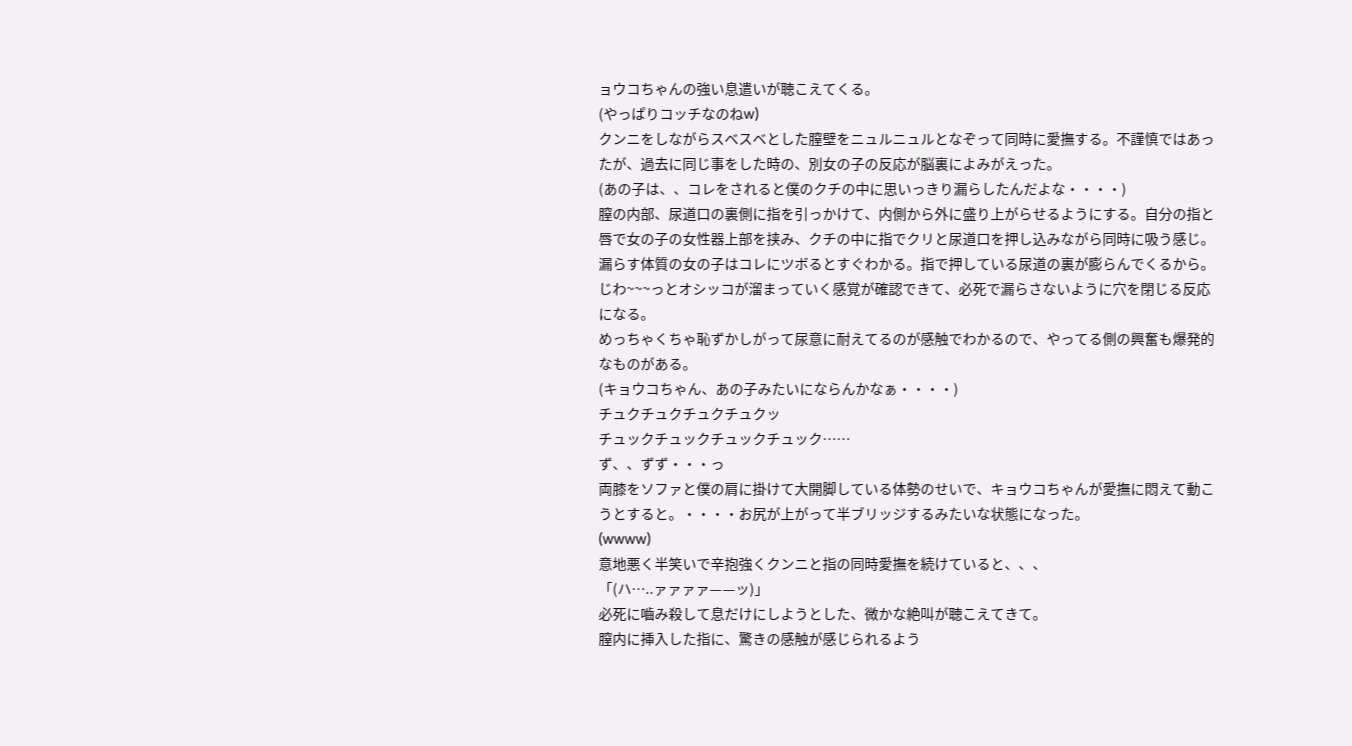ョウコちゃんの強い息遣いが聴こえてくる。
(やっぱりコッチなのねw)
クンニをしながらスベスベとした膣壁をニュルニュルとなぞって同時に愛撫する。不謹慎ではあったが、過去に同じ事をした時の、別女の子の反応が脳裏によみがえった。
(あの子は、、コレをされると僕のクチの中に思いっきり漏らしたんだよな・・・・)
膣の内部、尿道口の裏側に指を引っかけて、内側から外に盛り上がらせるようにする。自分の指と唇で女の子の女性器上部を挟み、クチの中に指でクリと尿道口を押し込みながら同時に吸う感じ。
漏らす体質の女の子はコレにツボるとすぐわかる。指で押している尿道の裏が膨らんでくるから。じわ~~~っとオシッコが溜まっていく感覚が確認できて、必死で漏らさないように穴を閉じる反応になる。
めっちゃくちゃ恥ずかしがって尿意に耐えてるのが感触でわかるので、やってる側の興奮も爆発的なものがある。
(キョウコちゃん、あの子みたいにならんかなぁ・・・・)
チュクチュクチュクチュクッ
チュックチュックチュックチュック……
ず、、ずず・・・っ
両膝をソファと僕の肩に掛けて大開脚している体勢のせいで、キョウコちゃんが愛撫に悶えて動こうとすると。・・・・お尻が上がって半ブリッジするみたいな状態になった。
(wwww)
意地悪く半笑いで辛抱強くクンニと指の同時愛撫を続けていると、、、
「(ハ…..ァァァァ——ッ)」
必死に嚙み殺して息だけにしようとした、微かな絶叫が聴こえてきて。
膣内に挿入した指に、驚きの感触が感じられるよう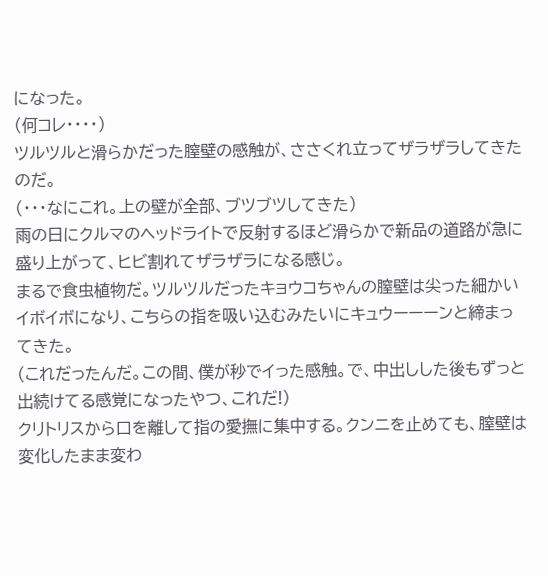になった。
(何コレ・・・・)
ツルツルと滑らかだった膣壁の感触が、ささくれ立ってザラザラしてきたのだ。
(・・・なにこれ。上の壁が全部、ブツブツしてきた)
雨の日にクルマのヘッドライトで反射するほど滑らかで新品の道路が急に盛り上がって、ヒビ割れてザラザラになる感じ。
まるで食虫植物だ。ツルツルだったキョウコちゃんの膣壁は尖った細かいイボイボになり、こちらの指を吸い込むみたいにキュウーーーンと締まってきた。
(これだったんだ。この間、僕が秒でイった感触。で、中出しした後もずっと出続けてる感覚になったやつ、これだ!)
クリトリスから口を離して指の愛撫に集中する。クンニを止めても、膣壁は変化したまま変わ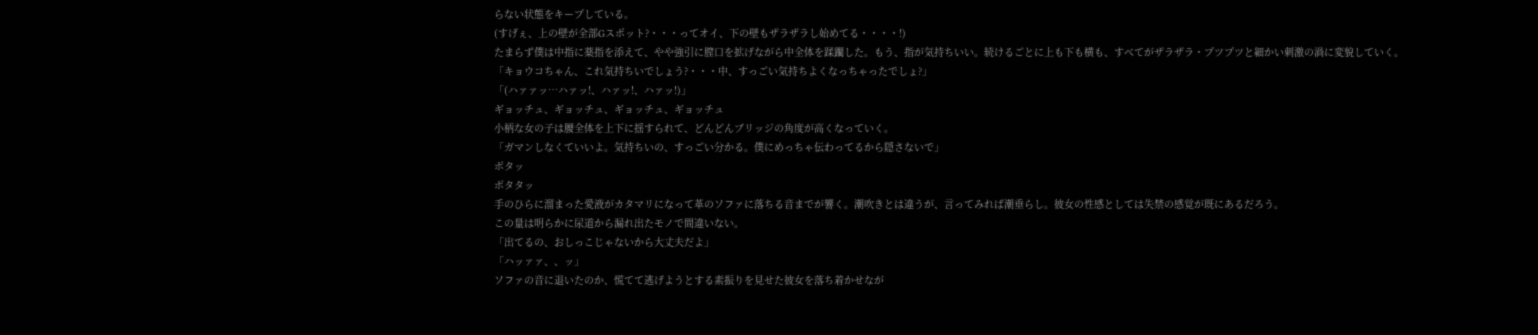らない状態をキープしている。
(すげぇ、上の壁が全部Gスポット?・・・ってオイ、下の壁もザラザラし始めてる・・・・!)
たまらず僕は中指に薬指を添えて、やや強引に膣口を拡げながら中全体を蹂躙した。もう、指が気持ちいい。続けるごとに上も下も横も、すべてがザラザラ・プツプツと細かい刺激の渦に変貌していく。
「キョウコちゃん、これ気持ちいでしょう?・・・中、すっごい気持ちよくなっちゃったでしょ?」
「(ハァァッ…ハァッ!、ハァッ!、ハァッ!)」
ギョッチュ、ギョッチュ、ギョッチュ、ギョッチュ
小柄な女の子は腰全体を上下に揺すられて、どんどんブリッジの角度が高くなっていく。
「ガマンしなくていいよ。気持ちいの、すっごい分かる。僕にめっちゃ伝わってるから隠さないで」
ボタッ
ボタタッ
手のひらに溜まった愛液がカタマリになって革のソファに落ちる音までが響く。潮吹きとは違うが、言ってみれば潮垂らし。彼女の性感としては失禁の感覚が既にあるだろう。
この量は明らかに尿道から漏れ出たモノで間違いない。
「出てるの、おしっこじゃないから大丈夫だよ」
「ハッァァ、、ッ」
ソファの音に退いたのか、慌てて逃げようとする素振りを見せた彼女を落ち着かせなが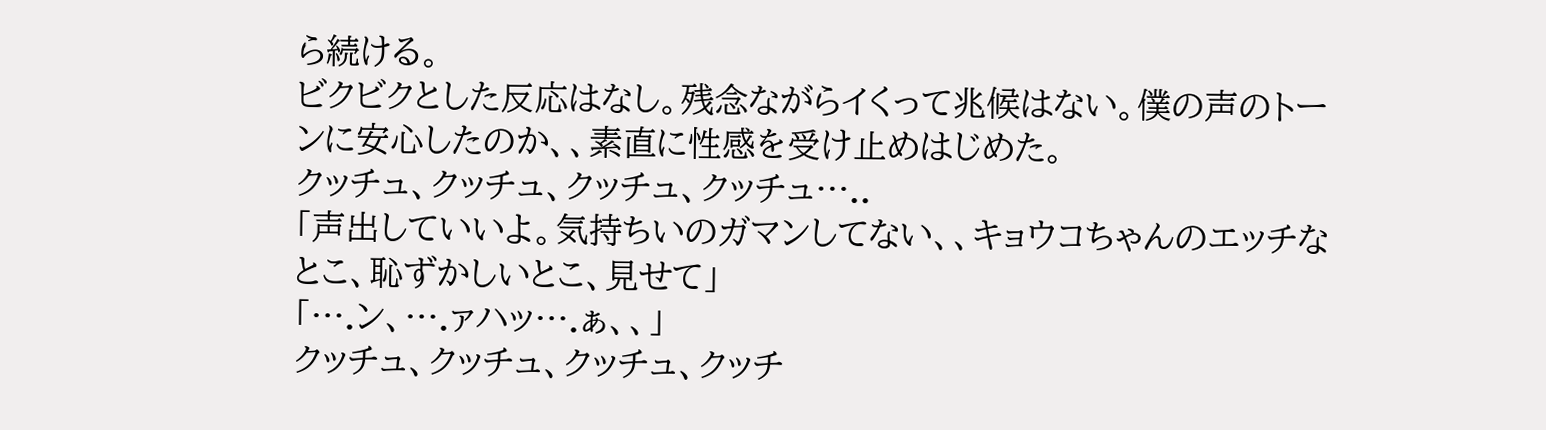ら続ける。
ビクビクとした反応はなし。残念ながらイくって兆候はない。僕の声のトーンに安心したのか、、素直に性感を受け止めはじめた。
クッチュ、クッチュ、クッチュ、クッチュ…..
「声出していいよ。気持ちいのガマンしてない、、キョウコちゃんのエッチなとこ、恥ずかしいとこ、見せて」
「….ン、….ァハッ….ぁ、、」
クッチュ、クッチュ、クッチュ、クッチ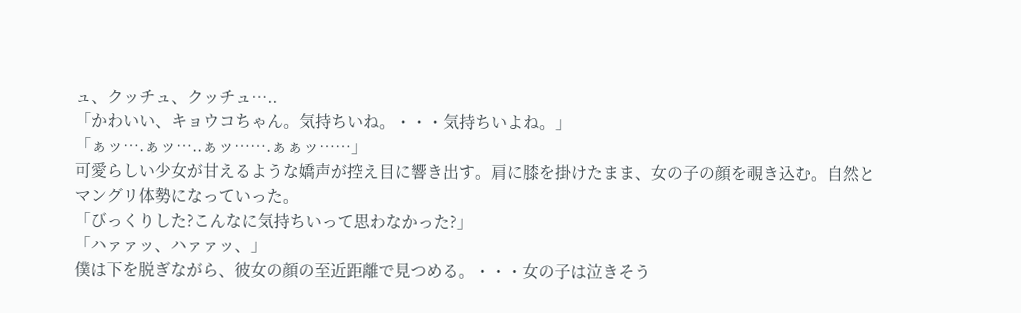ュ、クッチュ、クッチュ…..
「かわいい、キョウコちゃん。気持ちいね。・・・気持ちいよね。」
「ぁッ….ぁッ…..ぁッ…….ぁぁッ……」
可愛らしい少女が甘えるような嬌声が控え目に響き出す。肩に膝を掛けたまま、女の子の顔を覗き込む。自然とマングリ体勢になっていった。
「びっくりした?こんなに気持ちいって思わなかった?」
「ハァァッ、ハァァッ、」
僕は下を脱ぎながら、彼女の顔の至近距離で見つめる。・・・女の子は泣きそう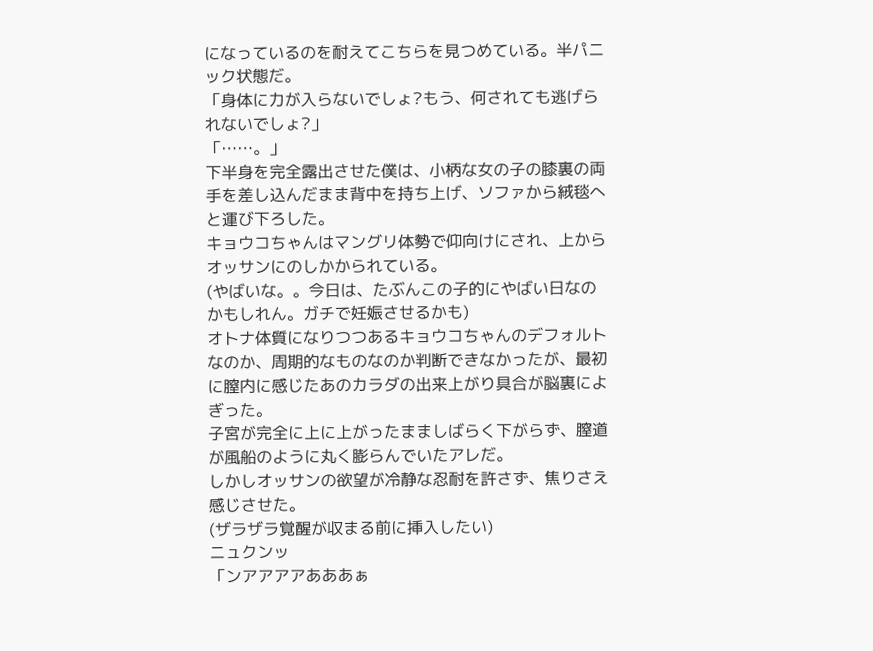になっているのを耐えてこちらを見つめている。半パニック状態だ。
「身体に力が入らないでしょ?もう、何されても逃げられないでしょ?」
「……。」
下半身を完全露出させた僕は、小柄な女の子の膝裏の両手を差し込んだまま背中を持ち上げ、ソファから絨毯へと運び下ろした。
キョウコちゃんはマングリ体勢で仰向けにされ、上からオッサンにのしかかられている。
(やばいな。。今日は、たぶんこの子的にやばい日なのかもしれん。ガチで妊娠させるかも)
オトナ体質になりつつあるキョウコちゃんのデフォルトなのか、周期的なものなのか判断できなかったが、最初に膣内に感じたあのカラダの出来上がり具合が脳裏によぎった。
子宮が完全に上に上がったまましばらく下がらず、膣道が風船のように丸く膨らんでいたアレだ。
しかしオッサンの欲望が冷静な忍耐を許さず、焦りさえ感じさせた。
(ザラザラ覚醒が収まる前に挿入したい)
ニュクンッ
「ンアアアアあああぁ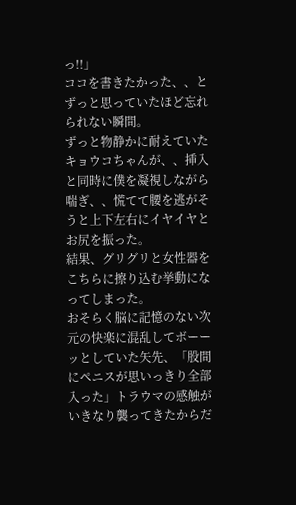っ!!」
ココを書きたかった、、とずっと思っていたほど忘れられない瞬間。
ずっと物静かに耐えていたキョウコちゃんが、、挿入と同時に僕を凝視しながら喘ぎ、、慌てて腰を逃がそうと上下左右にイヤイヤとお尻を振った。
結果、グリグリと女性器をこちらに擦り込む挙動になってしまった。
おそらく脳に記憶のない次元の快楽に混乱してボーーッとしていた矢先、「股間にペニスが思いっきり全部入った」トラウマの感触がいきなり襲ってきたからだ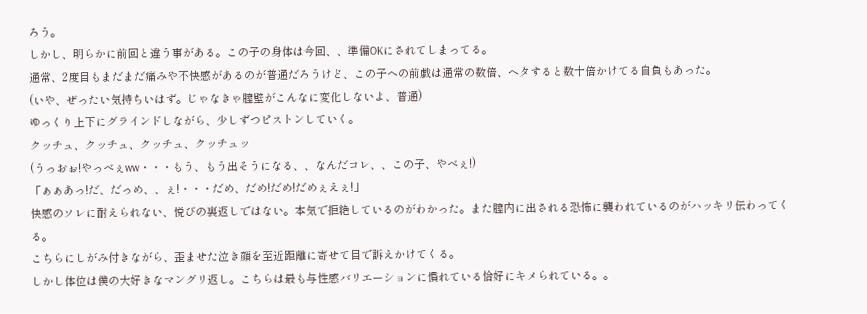ろう。
しかし、明らかに前回と違う事がある。この子の身体は今回、、準備OKにされてしまってる。
通常、2度目もまだまだ痛みや不快感があるのが普通だろうけど、この子への前戯は通常の数倍、ヘタすると数十倍かけてる自負もあった。
(いや、ぜったい気持ちいはず。じゃなきゃ膣壁がこんなに変化しないよ、普通)
ゆっくり上下にグラインドしながら、少しずつピストンしていく。
クッチュ、クッチュ、クッチュ、クッチュッ
(うっおぉ!やっべぇww・・・もう、もう出そうになる、、なんだコレ、、この子、やべぇ!)
「ぁぁあっ!だ、だっめ、、ぇ!・・・だめ、だめ!だめ!だめぇえぇ!」
快感のソレに耐えられない、悦びの裏返しではない。本気で拒絶しているのがわかった。また膣内に出される恐怖に襲われているのがハッキリ伝わってくる。
こちらにしがみ付きながら、歪ませた泣き顔を至近距離に寄せて目で訴えかけてくる。
しかし体位は僕の大好きなマングリ返し。こちらは最も与性感バリエーションに慣れている恰好にキメられている。。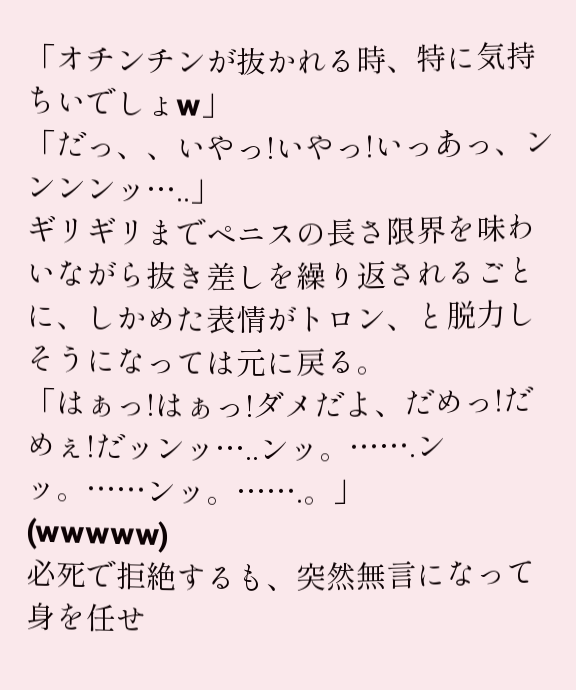「オチンチンが抜かれる時、特に気持ちいでしょw」
「だっ、、いやっ!いやっ!いっあっ、ンンンンッ…..」
ギリギリまでペニスの長さ限界を味わいながら抜き差しを繰り返されるごとに、しかめた表情がトロン、と脱力しそうになっては元に戻る。
「はぁっ!はぁっ!ダメだよ、だめっ!だめぇ!だッンッ…..ンッ。…….ンッ。……ンッ。…….。」
(wwwww)
必死で拒絶するも、突然無言になって身を任せ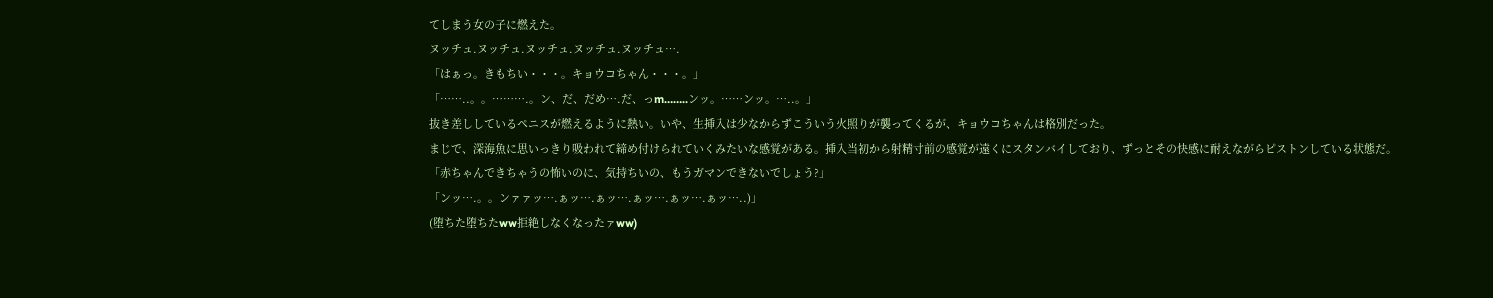てしまう女の子に燃えた。
ヌッチュ.ヌッチュ.ヌッチュ.ヌッチュ.ヌッチュ….
「はぁっ。きもちい・・・。キョウコちゃん・・・。」
「……..。。……….。ン、だ、だめ….だ、っm……..ンッ。……ンッ。…..。」
抜き差ししているペニスが燃えるように熱い。いや、生挿入は少なからずこういう火照りが襲ってくるが、キョウコちゃんは格別だった。
まじで、深海魚に思いっきり吸われて締め付けられていくみたいな感覚がある。挿入当初から射精寸前の感覚が遠くにスタンバイしており、ずっとその快感に耐えながらピストンしている状態だ。
「赤ちゃんできちゃうの怖いのに、気持ちいの、もうガマンできないでしょう?」
「ンッ….。。ンァァッ….ぁッ….ぁッ….ぁッ….ぁッ….ぁッ…..)」
(堕ちた堕ちたww拒絶しなくなったァww)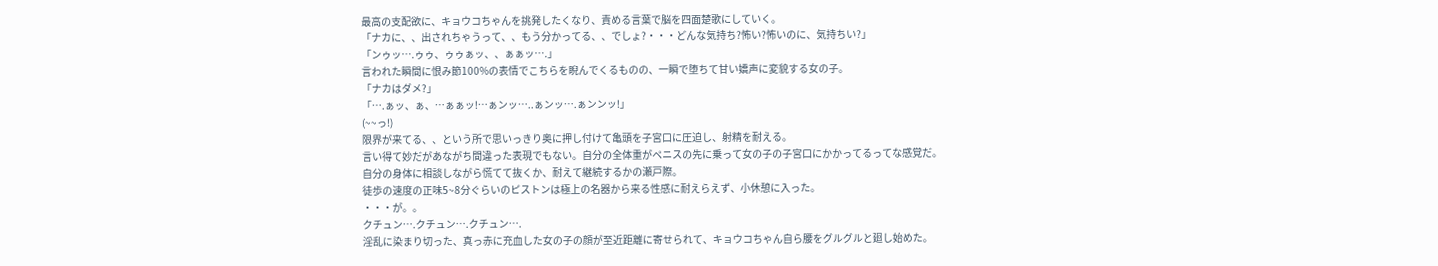最高の支配欲に、キョウコちゃんを挑発したくなり、責める言葉で脳を四面楚歌にしていく。
「ナカに、、出されちゃうって、、もう分かってる、、でしょ?・・・どんな気持ち?怖い?怖いのに、気持ちい?」
「ンゥッ….ゥゥ、ゥゥぁッ、、ぁぁッ….」
言われた瞬間に恨み節100%の表情でこちらを睨んでくるものの、一瞬で堕ちて甘い嬌声に変貌する女の子。
「ナカはダメ?」
「….ぁッ、ぁ、…ぁぁッ!…ぁンッ…..ぁンッ….ぁンンッ!」
(~~っ!)
限界が来てる、、という所で思いっきり奥に押し付けて亀頭を子宮口に圧迫し、射精を耐える。
言い得て妙だがあながち間違った表現でもない。自分の全体重がペニスの先に乗って女の子の子宮口にかかってるってな感覚だ。
自分の身体に相談しながら慌てて抜くか、耐えて継続するかの瀬戸際。
徒歩の速度の正味5~8分ぐらいのピストンは極上の名器から来る性感に耐えらえず、小休憩に入った。
・・・が。。
クチュン….クチュン….クチュン….
淫乱に染まり切った、真っ赤に充血した女の子の顔が至近距離に寄せられて、キョウコちゃん自ら腰をグルグルと廻し始めた。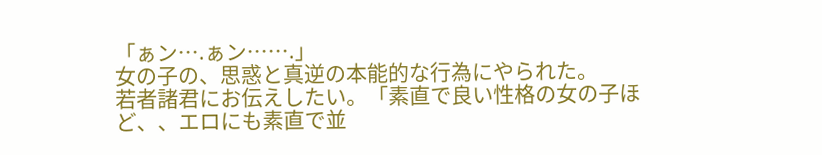「ぁン….ぁン…….」
女の子の、思惑と真逆の本能的な行為にやられた。
若者諸君にお伝えしたい。「素直で良い性格の女の子ほど、、エロにも素直で並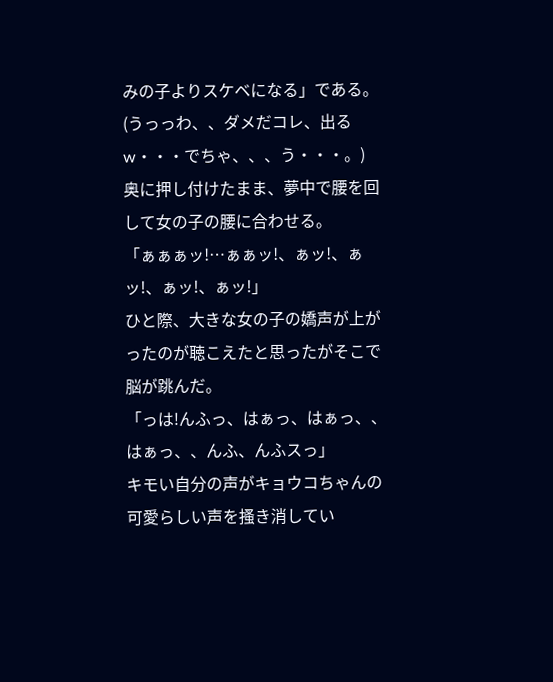みの子よりスケベになる」である。
(うっっわ、、ダメだコレ、出るw・・・でちゃ、、、う・・・。)
奥に押し付けたまま、夢中で腰を回して女の子の腰に合わせる。
「ぁぁぁッ!…ぁぁッ!、ぁッ!、ぁッ!、ぁッ!、ぁッ!」
ひと際、大きな女の子の嬌声が上がったのが聴こえたと思ったがそこで脳が跳んだ。
「っは!んふっ、はぁっ、はぁっ、、はぁっ、、んふ、んふスっ」
キモい自分の声がキョウコちゃんの可愛らしい声を搔き消してい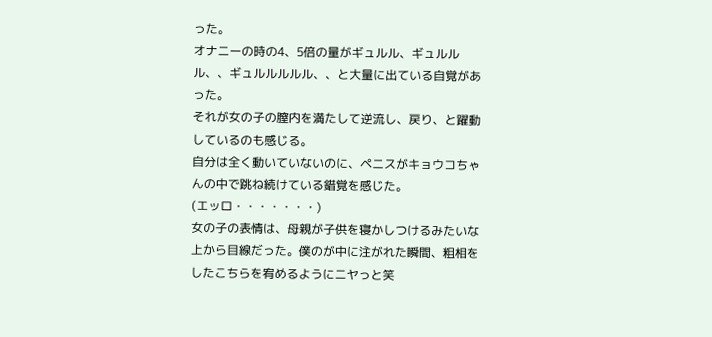った。
オナニーの時の4、5倍の量がギュルル、ギュルルル、、ギュルルルルル、、と大量に出ている自覚があった。
それが女の子の膣内を満たして逆流し、戻り、と躍動しているのも感じる。
自分は全く動いていないのに、ペニスがキョウコちゃんの中で跳ね続けている錯覚を感じた。
(エッロ・・・・・・・)
女の子の表情は、母親が子供を寝かしつけるみたいな上から目線だった。僕のが中に注がれた瞬間、粗相をしたこちらを宥めるようにニヤっと笑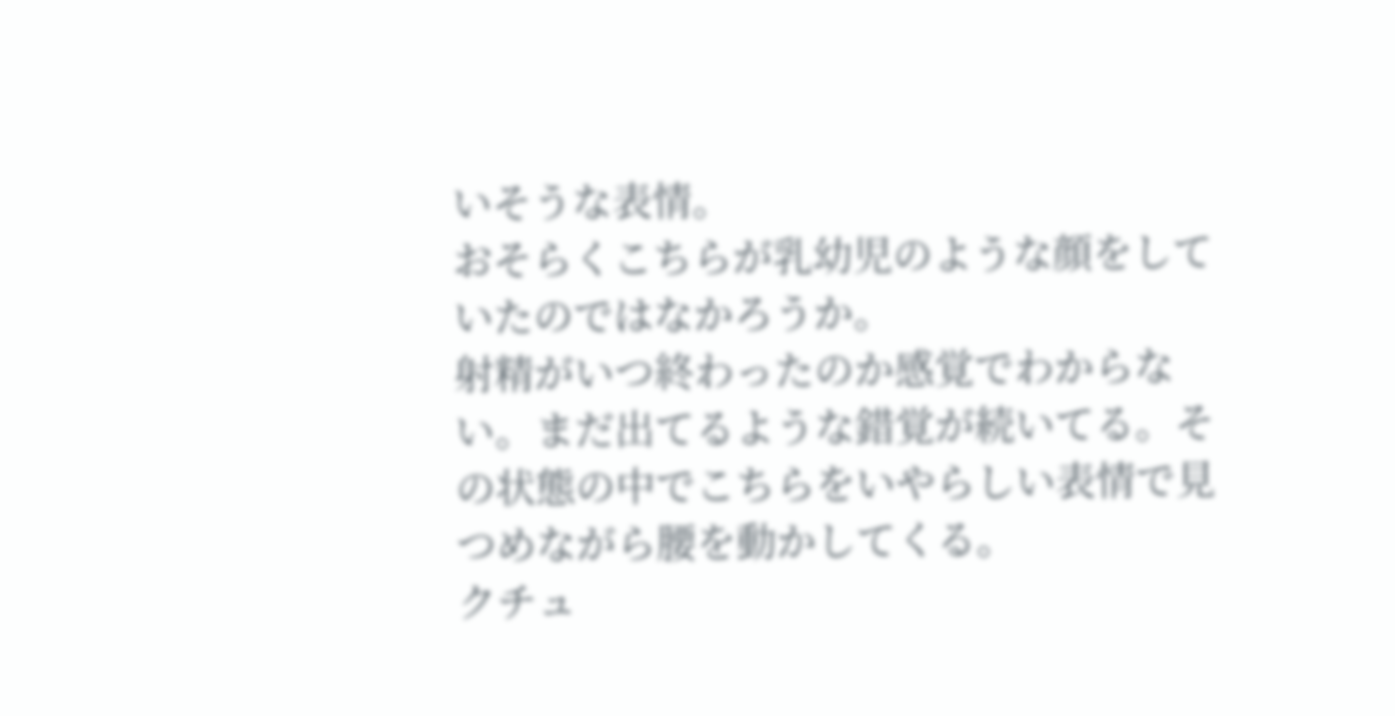いそうな表情。
おそらくこちらが乳幼児のような顔をしていたのではなかろうか。
射精がいつ終わったのか感覚でわからない。まだ出てるような錯覚が続いてる。その状態の中でこちらをいやらしい表情で見つめながら腰を動かしてくる。
クチュ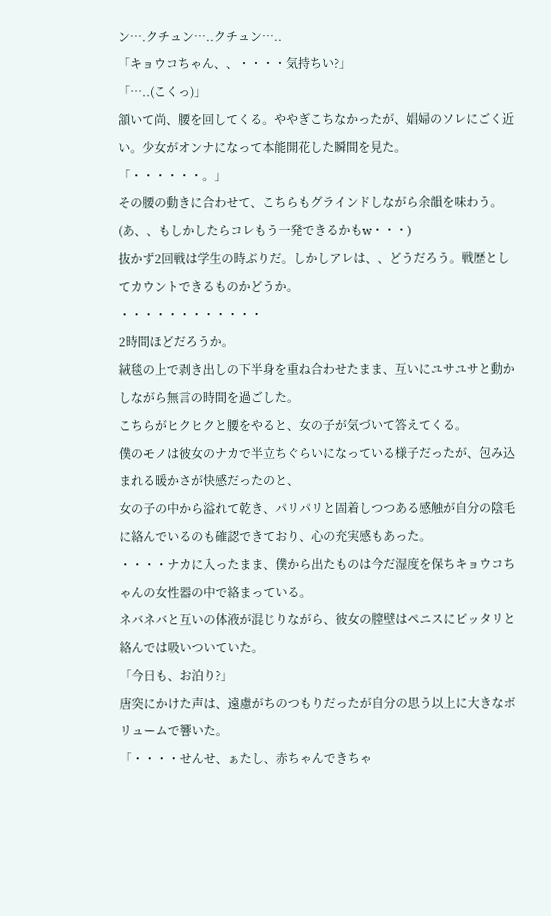ン….クチュン…..クチュン…..
「キョウコちゃん、、・・・・気持ちい?」
「…..(こくっ)」
頷いて尚、腰を回してくる。ややぎこちなかったが、娼婦のソレにごく近い。少女がオンナになって本能開花した瞬間を見た。
「・・・・・・。」
その腰の動きに合わせて、こちらもグラインドしながら余韻を味わう。
(あ、、もしかしたらコレもう一発できるかもw・・・)
抜かず2回戦は学生の時ぶりだ。しかしアレは、、どうだろう。戦歴としてカウントできるものかどうか。
・・・・・・・・・・・・
2時間ほどだろうか。
絨毯の上で剥き出しの下半身を重ね合わせたまま、互いにユサユサと動かしながら無言の時間を過ごした。
こちらがヒクヒクと腰をやると、女の子が気づいて答えてくる。
僕のモノは彼女のナカで半立ちぐらいになっている様子だったが、包み込まれる暖かさが快感だったのと、
女の子の中から溢れて乾き、パリパリと固着しつつある感触が自分の陰毛に絡んでいるのも確認できており、心の充実感もあった。
・・・・ナカに入ったまま、僕から出たものは今だ湿度を保ちキョウコちゃんの女性器の中で絡まっている。
ネバネバと互いの体液が混じりながら、彼女の膣壁はペニスにピッタリと絡んでは吸いついていた。
「今日も、お泊り?」
唐突にかけた声は、遠慮がちのつもりだったが自分の思う以上に大きなボリュームで響いた。
「・・・・せんせ、ぁたし、赤ちゃんできちゃ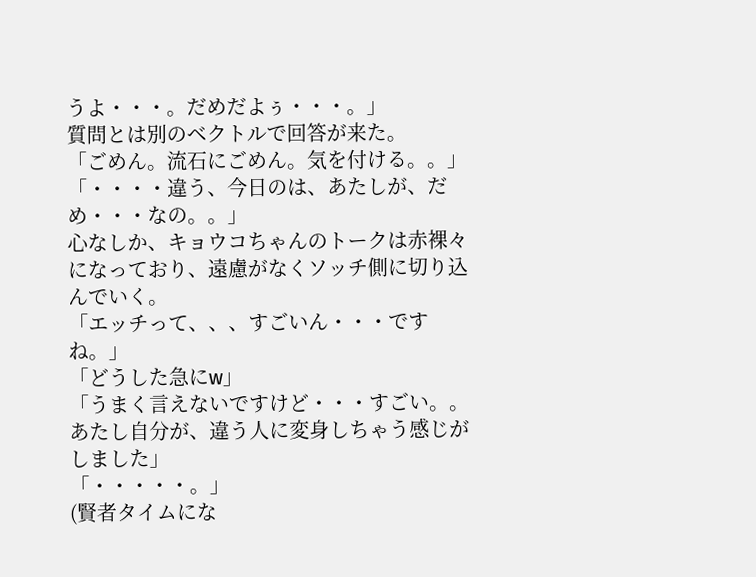うよ・・・。だめだよぅ・・・。」
質問とは別のベクトルで回答が来た。
「ごめん。流石にごめん。気を付ける。。」
「・・・・違う、今日のは、あたしが、だめ・・・なの。。」
心なしか、キョウコちゃんのトークは赤裸々になっており、遠慮がなくソッチ側に切り込んでいく。
「エッチって、、、すごいん・・・ですね。」
「どうした急にw」
「うまく言えないですけど・・・すごい。。あたし自分が、違う人に変身しちゃう感じがしました」
「・・・・・。」
(賢者タイムにな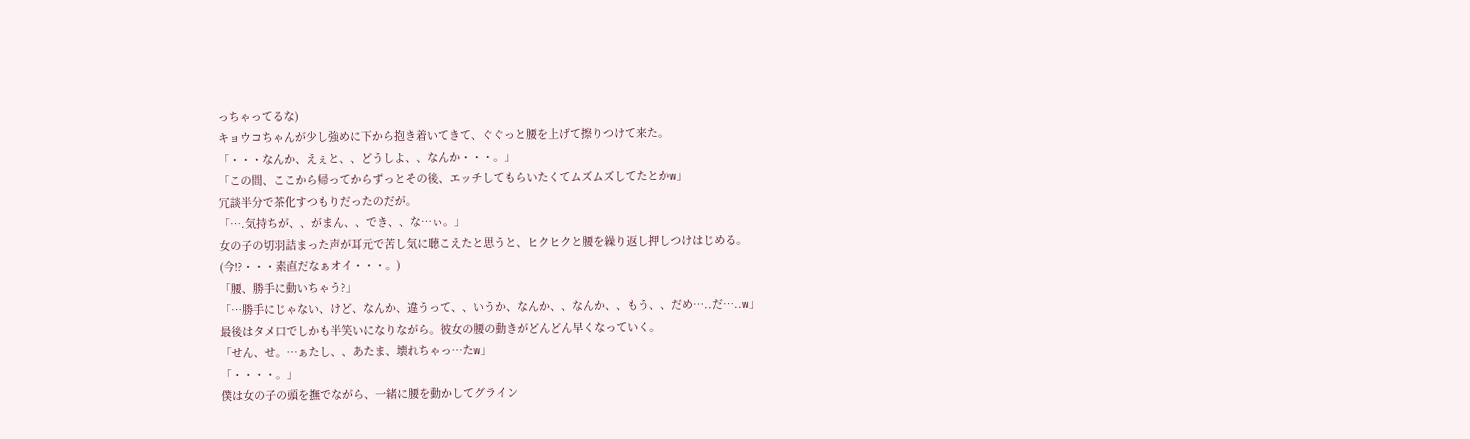っちゃってるな)
キョウコちゃんが少し強めに下から抱き着いてきて、ぐぐっと腰を上げて擦りつけて来た。
「・・・なんか、えぇと、、どうしよ、、なんか・・・。」
「この間、ここから帰ってからずっとその後、エッチしてもらいたくてムズムズしてたとかw」
冗談半分で茶化すつもりだったのだが。
「….気持ちが、、がまん、、でき、、な…ぃ。」
女の子の切羽詰まった声が耳元で苦し気に聴こえたと思うと、ヒクヒクと腰を繰り返し押しつけはじめる。
(今!?・・・素直だなぁオイ・・・。)
「腰、勝手に動いちゃう?」
「…勝手にじゃない、けど、なんか、違うって、、いうか、なんか、、なんか、、もう、、だめ…..だ…..w」
最後はタメ口でしかも半笑いになりながら。彼女の腰の動きがどんどん早くなっていく。
「せん、せ。…ぁたし、、あたま、壊れちゃっ…たw」
「・・・・。」
僕は女の子の頭を撫でながら、一緒に腰を動かしてグライン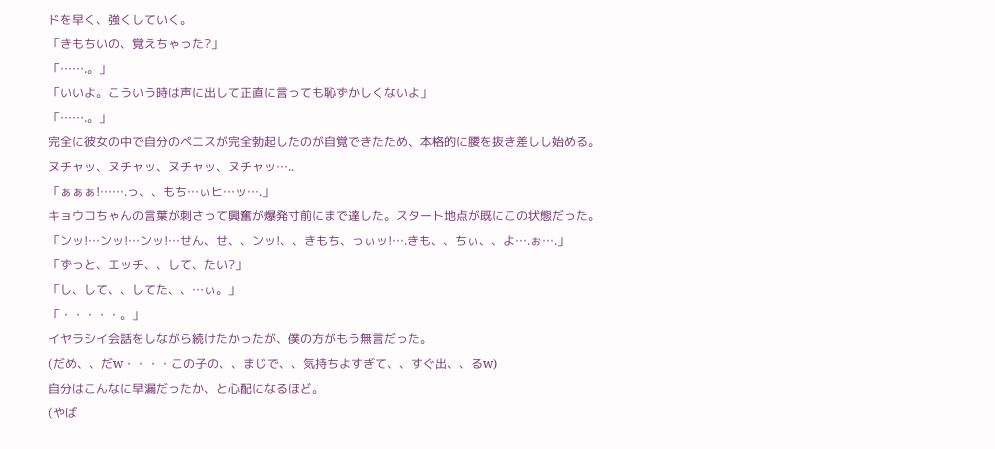ドを早く、強くしていく。
「きもちいの、覚えちゃった?」
「…….。」
「いいよ。こういう時は声に出して正直に言っても恥ずかしくないよ」
「…….。」
完全に彼女の中で自分のペニスが完全勃起したのが自覚できたため、本格的に腰を抜き差しし始める。
ヌチャッ、ヌチャッ、ヌチャッ、ヌチャッ…..
「ぁぁぁ!…….っ、、もち…ぃヒ…ッ….」
キョウコちゃんの言葉が刺さって興奮が爆発寸前にまで達した。スタート地点が既にこの状態だった。
「ンッ!…ンッ!…ンッ!…せん、せ、、ンッ!、、きもち、っぃッ!….きも、、ちぃ、、よ….ぉ….」
「ずっと、エッチ、、して、たい?」
「し、して、、してた、、…ぃ。」
「・・・・・。」
イヤラシイ会話をしながら続けたかったが、僕の方がもう無言だった。
(だめ、、だw・・・・この子の、、まじで、、気持ちよすぎて、、すぐ出、、るw)
自分はこんなに早漏だったか、と心配になるほど。
(やば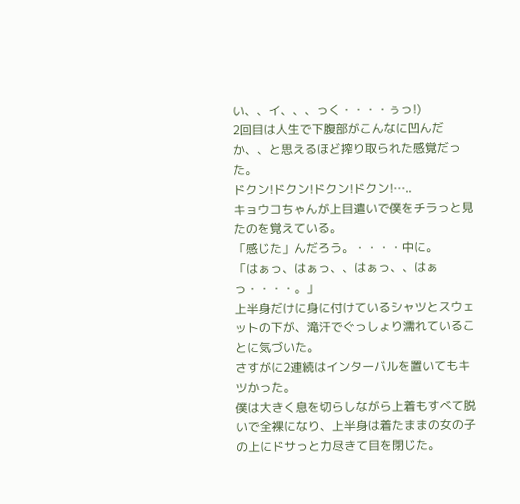い、、イ、、、っく・・・・ぅっ!)
2回目は人生で下腹部がこんなに凹んだか、、と思えるほど搾り取られた感覚だった。
ドクン!ドクン!ドクン!ドクン!…..
キョウコちゃんが上目遣いで僕をチラっと見たのを覚えている。
「感じた」んだろう。・・・・中に。
「はぁっ、はぁっ、、はぁっ、、はぁっ・・・・。」
上半身だけに身に付けているシャツとスウェットの下が、滝汗でぐっしょり濡れていることに気づいた。
さすがに2連続はインターバルを置いてもキツかった。
僕は大きく息を切らしながら上着もすべて脱いで全裸になり、上半身は着たままの女の子の上にドサっと力尽きて目を閉じた。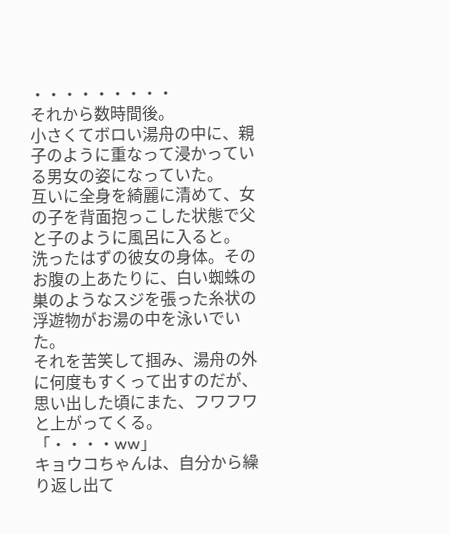・・・・・・・・・
それから数時間後。
小さくてボロい湯舟の中に、親子のように重なって浸かっている男女の姿になっていた。
互いに全身を綺麗に清めて、女の子を背面抱っこした状態で父と子のように風呂に入ると。
洗ったはずの彼女の身体。そのお腹の上あたりに、白い蜘蛛の巣のようなスジを張った糸状の浮遊物がお湯の中を泳いでいた。
それを苦笑して掴み、湯舟の外に何度もすくって出すのだが、思い出した頃にまた、フワフワと上がってくる。
「・・・・ww」
キョウコちゃんは、自分から繰り返し出て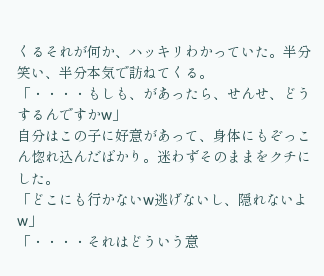くるそれが何か、ハッキリわかっていた。半分笑い、半分本気で訪ねてくる。
「・・・・もしも、があったら、せんせ、どうするんですかw」
自分はこの子に好意があって、身体にもぞっこん惚れ込んだばかり。迷わずそのままをクチにした。
「どこにも行かないw逃げないし、隠れないよw」
「・・・・それはどういう意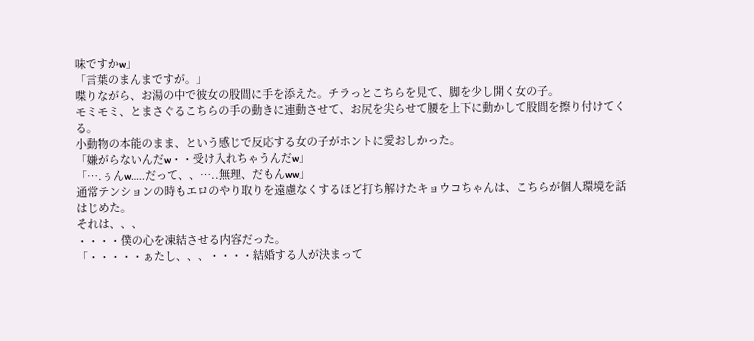味ですかw」
「言葉のまんまですが。」
喋りながら、お湯の中で彼女の股間に手を添えた。チラっとこちらを見て、脚を少し開く女の子。
モミモミ、とまさぐるこちらの手の動きに連動させて、お尻を尖らせて腰を上下に動かして股間を擦り付けてくる。
小動物の本能のまま、という感じで反応する女の子がホントに愛おしかった。
「嫌がらないんだw・・受け入れちゃうんだw」
「….ぅんw…..だって、、…..無理、だもんww」
通常テンションの時もエロのやり取りを遠慮なくするほど打ち解けたキョウコちゃんは、こちらが個人環境を話はじめた。
それは、、、
・・・・僕の心を凍結させる内容だった。
「・・・・・ぁたし、、、・・・・結婚する人が決まって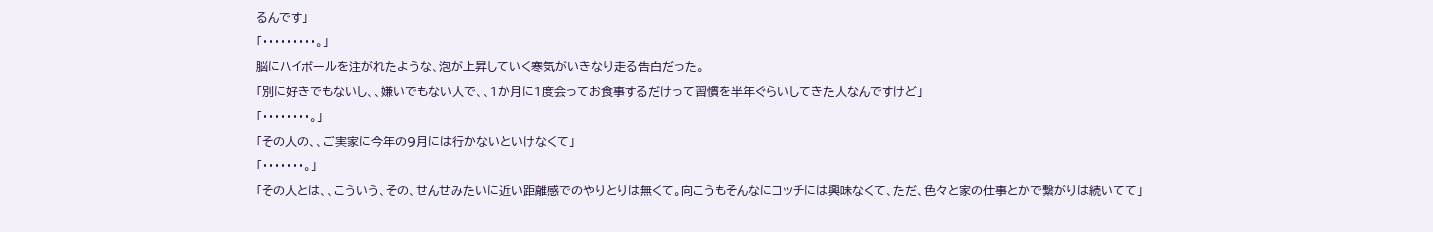るんです」
「・・・・・・・・・。」
脳にハイボールを注がれたような、泡が上昇していく寒気がいきなり走る告白だった。
「別に好きでもないし、、嫌いでもない人で、、1か月に1度会ってお食事するだけって習慣を半年ぐらいしてきた人なんですけど」
「・・・・・・・・。」
「その人の、、ご実家に今年の9月には行かないといけなくて」
「・・・・・・・。」
「その人とは、、こういう、その、せんせみたいに近い距離感でのやりとりは無くて。向こうもそんなにコッチには興味なくて、ただ、色々と家の仕事とかで繋がりは続いてて」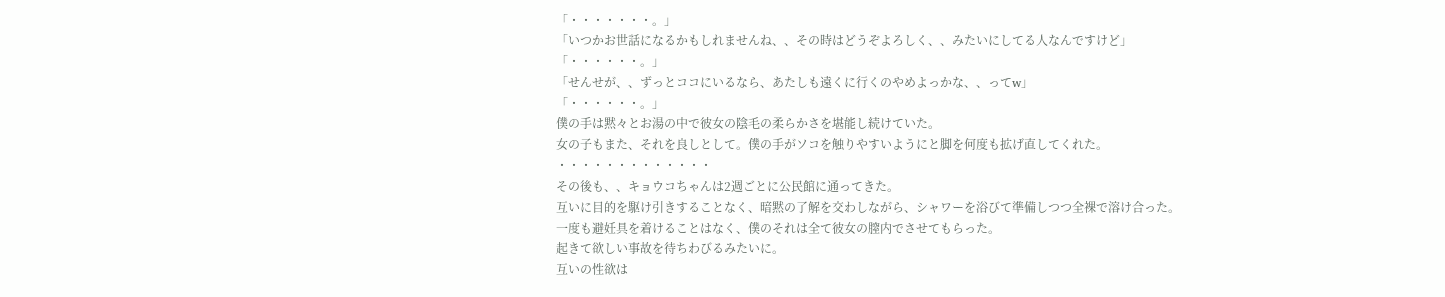「・・・・・・・。」
「いつかお世話になるかもしれませんね、、その時はどうぞよろしく、、みたいにしてる人なんですけど」
「・・・・・・。」
「せんせが、、ずっとココにいるなら、あたしも遠くに行くのやめよっかな、、ってw」
「・・・・・・。」
僕の手は黙々とお湯の中で彼女の陰毛の柔らかさを堪能し続けていた。
女の子もまた、それを良しとして。僕の手がソコを触りやすいようにと脚を何度も拡げ直してくれた。
・・・・・・・・・・・・・
その後も、、キョウコちゃんは2週ごとに公民館に通ってきた。
互いに目的を駆け引きすることなく、暗黙の了解を交わしながら、シャワーを浴びて準備しつつ全裸で溶け合った。
一度も避妊具を着けることはなく、僕のそれは全て彼女の膣内でさせてもらった。
起きて欲しい事故を待ちわびるみたいに。
互いの性欲は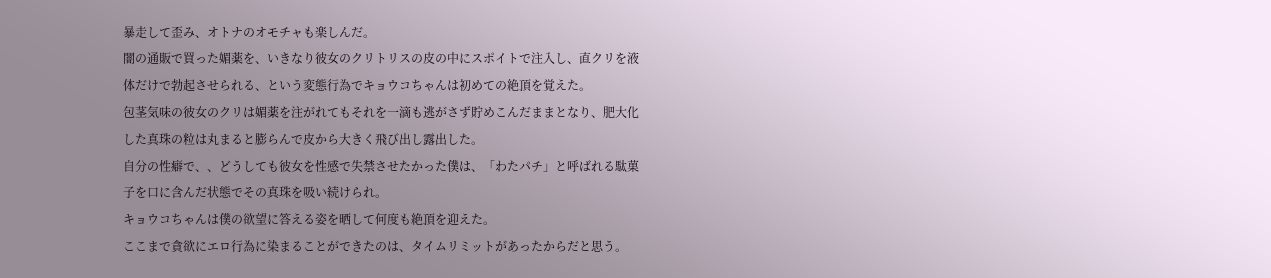暴走して歪み、オトナのオモチャも楽しんだ。
闇の通販で買った媚薬を、いきなり彼女のクリトリスの皮の中にスポイトで注入し、直クリを液体だけで勃起させられる、という変態行為でキョウコちゃんは初めての絶頂を覚えた。
包茎気味の彼女のクリは媚薬を注がれてもそれを一滴も逃がさず貯めこんだままとなり、肥大化した真珠の粒は丸まると膨らんで皮から大きく飛び出し露出した。
自分の性癖で、、どうしても彼女を性感で失禁させたかった僕は、「わたパチ」と呼ばれる駄菓子を口に含んだ状態でその真珠を吸い続けられ。
キョウコちゃんは僕の欲望に答える姿を晒して何度も絶頂を迎えた。
ここまで貪欲にエロ行為に染まることができたのは、タイムリミットがあったからだと思う。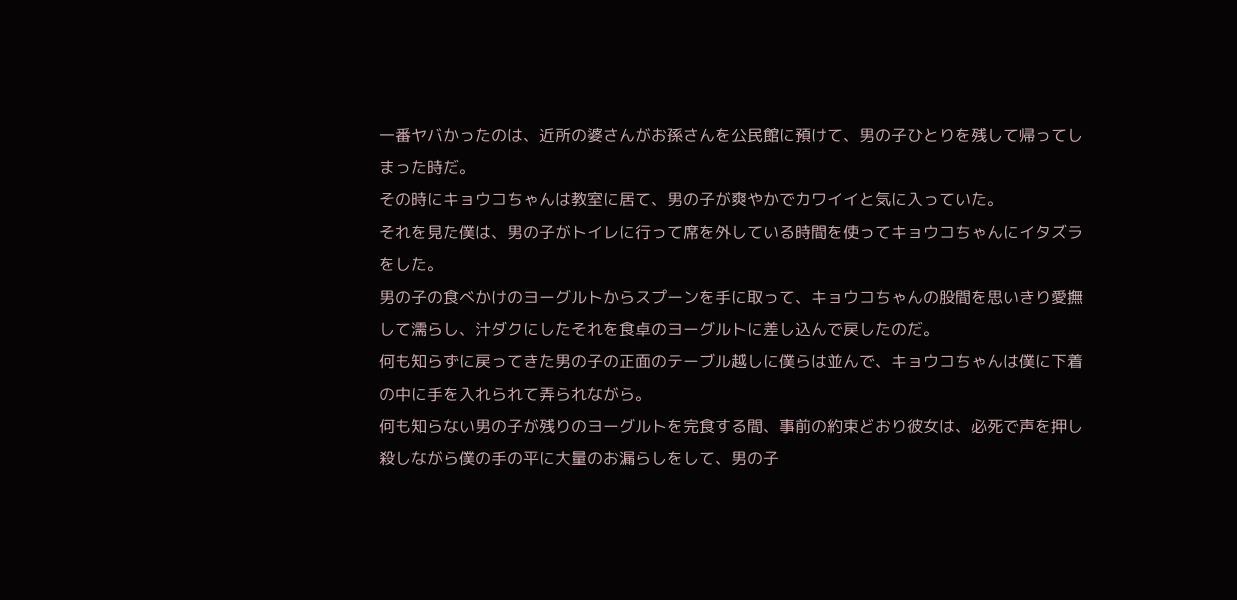一番ヤバかったのは、近所の婆さんがお孫さんを公民館に預けて、男の子ひとりを残して帰ってしまった時だ。
その時にキョウコちゃんは教室に居て、男の子が爽やかでカワイイと気に入っていた。
それを見た僕は、男の子がトイレに行って席を外している時間を使ってキョウコちゃんにイタズラをした。
男の子の食べかけのヨーグルトからスプーンを手に取って、キョウコちゃんの股間を思いきり愛撫して濡らし、汁ダクにしたそれを食卓のヨーグルトに差し込んで戻したのだ。
何も知らずに戻ってきた男の子の正面のテーブル越しに僕らは並んで、キョウコちゃんは僕に下着の中に手を入れられて弄られながら。
何も知らない男の子が残りのヨーグルトを完食する間、事前の約束どおり彼女は、必死で声を押し殺しながら僕の手の平に大量のお漏らしをして、男の子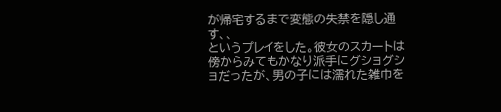が帰宅するまで変態の失禁を隠し通す、、
というプレイをした。彼女のスカートは傍からみてもかなり派手にグショグショだったが、男の子には濡れた雑巾を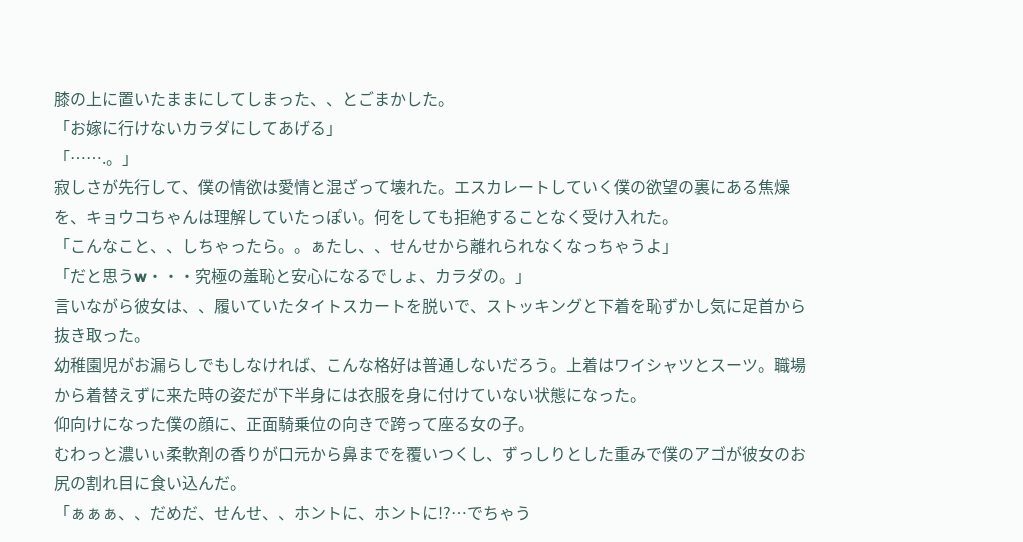膝の上に置いたままにしてしまった、、とごまかした。
「お嫁に行けないカラダにしてあげる」
「…….。」
寂しさが先行して、僕の情欲は愛情と混ざって壊れた。エスカレートしていく僕の欲望の裏にある焦燥を、キョウコちゃんは理解していたっぽい。何をしても拒絶することなく受け入れた。
「こんなこと、、しちゃったら。。ぁたし、、せんせから離れられなくなっちゃうよ」
「だと思うw・・・究極の羞恥と安心になるでしょ、カラダの。」
言いながら彼女は、、履いていたタイトスカートを脱いで、ストッキングと下着を恥ずかし気に足首から抜き取った。
幼稚園児がお漏らしでもしなければ、こんな格好は普通しないだろう。上着はワイシャツとスーツ。職場から着替えずに来た時の姿だが下半身には衣服を身に付けていない状態になった。
仰向けになった僕の顔に、正面騎乗位の向きで跨って座る女の子。
むわっと濃いぃ柔軟剤の香りが口元から鼻までを覆いつくし、ずっしりとした重みで僕のアゴが彼女のお尻の割れ目に食い込んだ。
「ぁぁぁ、、だめだ、せんせ、、ホントに、ホントに!?…でちゃう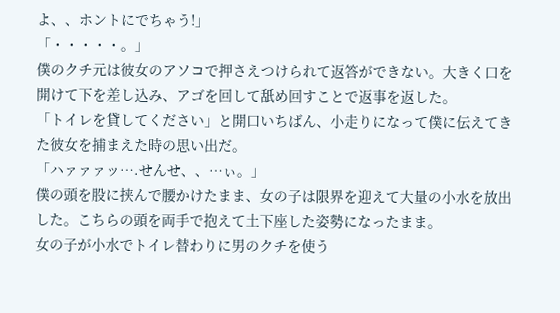よ、、ホントにでちゃう!」
「・・・・・。」
僕のクチ元は彼女のアソコで押さえつけられて返答ができない。大きく口を開けて下を差し込み、アゴを回して舐め回すことで返事を返した。
「トイレを貸してください」と開口いちばん、小走りになって僕に伝えてきた彼女を捕まえた時の思い出だ。
「ハァァァッ….せんせ、、…ぃ。」
僕の頭を股に挟んで腰かけたまま、女の子は限界を迎えて大量の小水を放出した。こちらの頭を両手で抱えて土下座した姿勢になったまま。
女の子が小水でトイレ替わりに男のクチを使う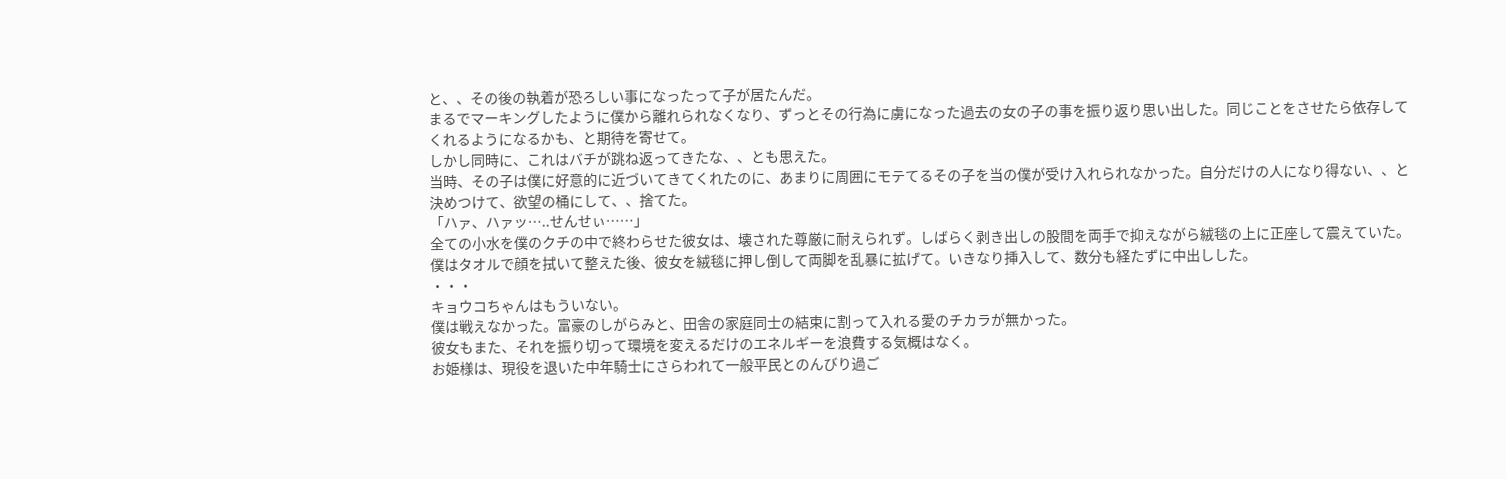と、、その後の執着が恐ろしい事になったって子が居たんだ。
まるでマーキングしたように僕から離れられなくなり、ずっとその行為に虜になった過去の女の子の事を振り返り思い出した。同じことをさせたら依存してくれるようになるかも、と期待を寄せて。
しかし同時に、これはバチが跳ね返ってきたな、、とも思えた。
当時、その子は僕に好意的に近づいてきてくれたのに、あまりに周囲にモテてるその子を当の僕が受け入れられなかった。自分だけの人になり得ない、、と決めつけて、欲望の桶にして、、捨てた。
「ハァ、ハァッ…..せんせぃ……」
全ての小水を僕のクチの中で終わらせた彼女は、壊された尊厳に耐えられず。しばらく剥き出しの股間を両手で抑えながら絨毯の上に正座して震えていた。
僕はタオルで顔を拭いて整えた後、彼女を絨毯に押し倒して両脚を乱暴に拡げて。いきなり挿入して、数分も経たずに中出しした。
・・・
キョウコちゃんはもういない。
僕は戦えなかった。富豪のしがらみと、田舎の家庭同士の結束に割って入れる愛のチカラが無かった。
彼女もまた、それを振り切って環境を変えるだけのエネルギーを浪費する気概はなく。
お姫様は、現役を退いた中年騎士にさらわれて一般平民とのんびり過ご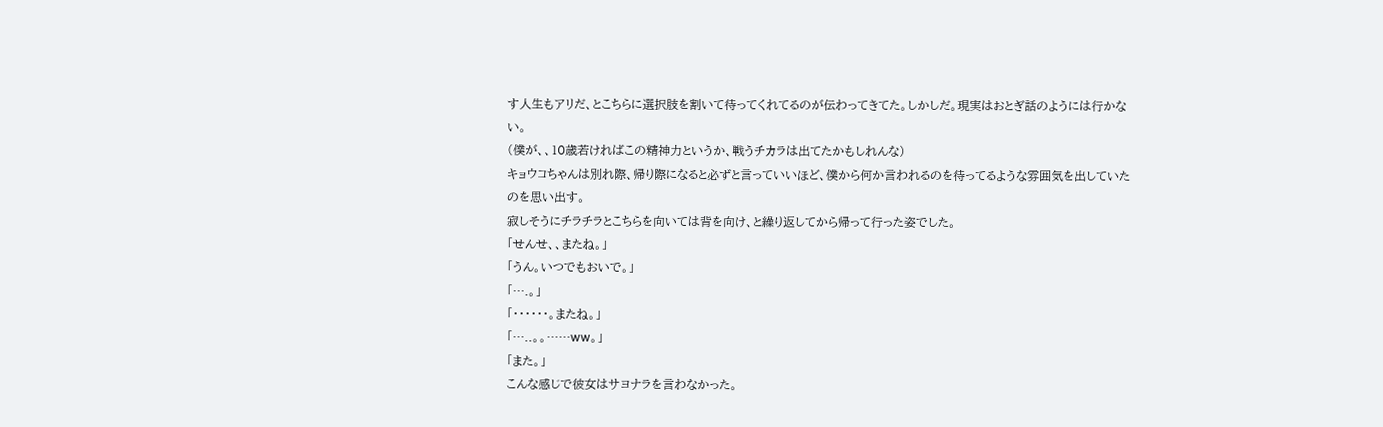す人生もアリだ、とこちらに選択肢を割いて待ってくれてるのが伝わってきてた。しかしだ。現実はおとぎ話のようには行かない。
(僕が、、10歳若ければこの精神力というか、戦うチカラは出てたかもしれんな)
キョウコちゃんは別れ際、帰り際になると必ずと言っていいほど、僕から何か言われるのを待ってるような雰囲気を出していたのを思い出す。
寂しそうにチラチラとこちらを向いては背を向け、と繰り返してから帰って行った姿でした。
「せんせ、、またね。」
「うん。いつでもおいで。」
「….。」
「・・・・・・。またね。」
「…..。。……ww。」
「また。」
こんな感じで彼女はサヨナラを言わなかった。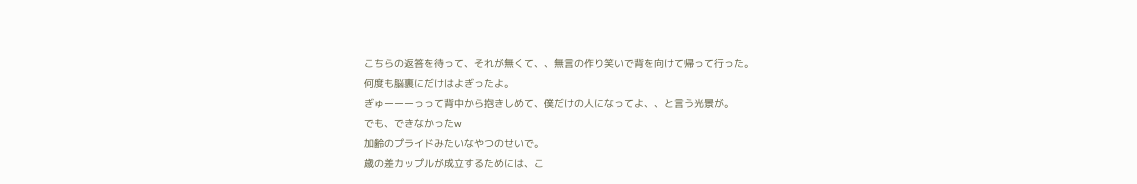こちらの返答を待って、それが無くて、、無言の作り笑いで背を向けて帰って行った。
何度も脳裏にだけはよぎったよ。
ぎゅーーーっって背中から抱きしめて、僕だけの人になってよ、、と言う光景が。
でも、できなかったw
加齢のプライドみたいなやつのせいで。
歳の差カップルが成立するためには、こ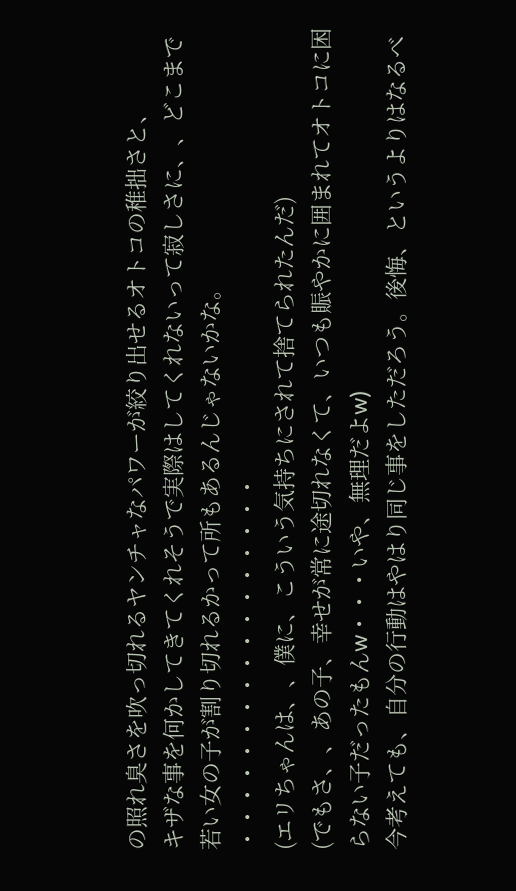の照れ臭さを吹っ切れるヤンチャなパワーが絞り出せるオトコの稚拙さと、
キザな事を何かしてきてくれそうで実際はしてくれないって寂しさに、、どこまで若い女の子が割り切れるかって所もあるんじゃないかな。
・・・・・・・・・・・・・・・・・
(エリちゃんは、、僕に、こういう気持ちにされて捨てられたんだ)
(でもさ、、あの子、幸せが常に途切れなくて、いつも賑やかに囲まれてオトコに困らない子だったもんw・・・いや、無理だよw)
今考えても、自分の行動はやはり同じ事をしただろう。後悔、というよりはなるべ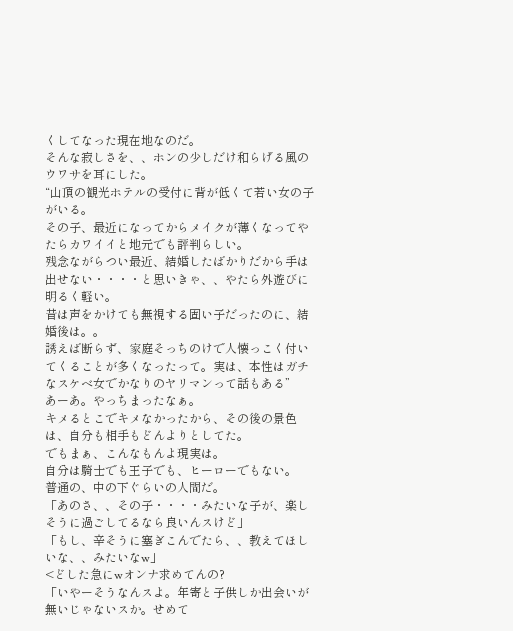くしてなった現在地なのだ。
そんな寂しさを、、ホンの少しだけ和らげる風のウワサを耳にした。
“山頂の観光ホテルの受付に背が低くて若い女の子がいる。
その子、最近になってからメイクが薄くなってやたらカワイイと地元でも評判らしい。
残念ながらつい最近、結婚したばかりだから手は出せない・・・・と思いきゃ、、やたら外遊びに明るく軽い。
昔は声をかけても無視する固い子だったのに、結婚後は。。
誘えば断らず、家庭そっちのけで人懐っこく付いてくることが多くなったって。実は、本性はガチなスケベ女でかなりのヤリマンって話もある”
あーあ。やっちまったなぁ。
キメるとこでキメなかったから、その後の景色は、自分も相手もどんよりとしてた。
でもまぁ、こんなもんよ現実は。
自分は騎士でも王子でも、ヒーローでもない。
普通の、中の下ぐらいの人間だ。
「あのさ、、その子・・・・みたいな子が、楽しそうに過ごしてるなら良いんスけど」
「もし、辛そうに塞ぎこんでたら、、教えてほしいな、、みたいなw」
<どした急にwオンナ求めてんの?
「いやーそうなんスよ。年寄と子供しか出会いが無いじゃないスか。せめて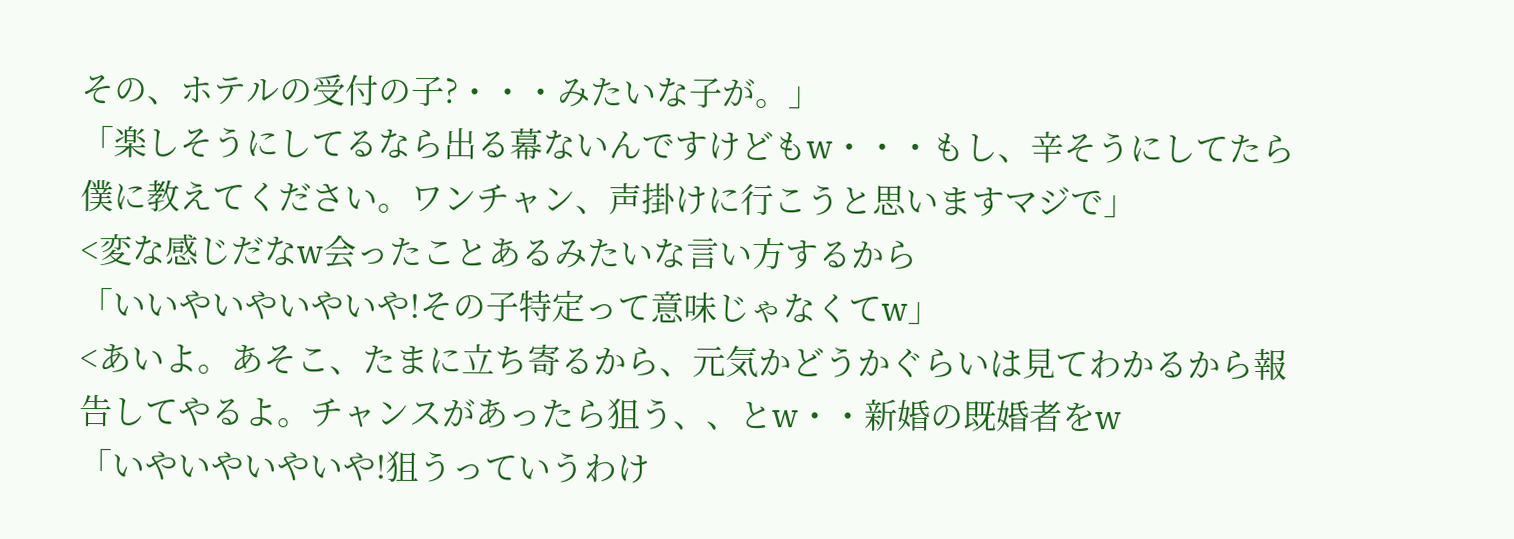その、ホテルの受付の子?・・・みたいな子が。」
「楽しそうにしてるなら出る幕ないんですけどもw・・・もし、辛そうにしてたら僕に教えてください。ワンチャン、声掛けに行こうと思いますマジで」
<変な感じだなw会ったことあるみたいな言い方するから
「いいやいやいやいや!その子特定って意味じゃなくてw」
<あいよ。あそこ、たまに立ち寄るから、元気かどうかぐらいは見てわかるから報告してやるよ。チャンスがあったら狙う、、とw・・新婚の既婚者をw
「いやいやいやいや!狙うっていうわけ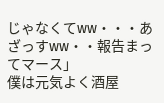じゃなくてww・・・あざっすww・・報告まってマース」
僕は元気よく酒屋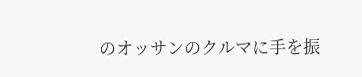のオッサンのクルマに手を振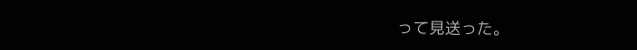って見送った。